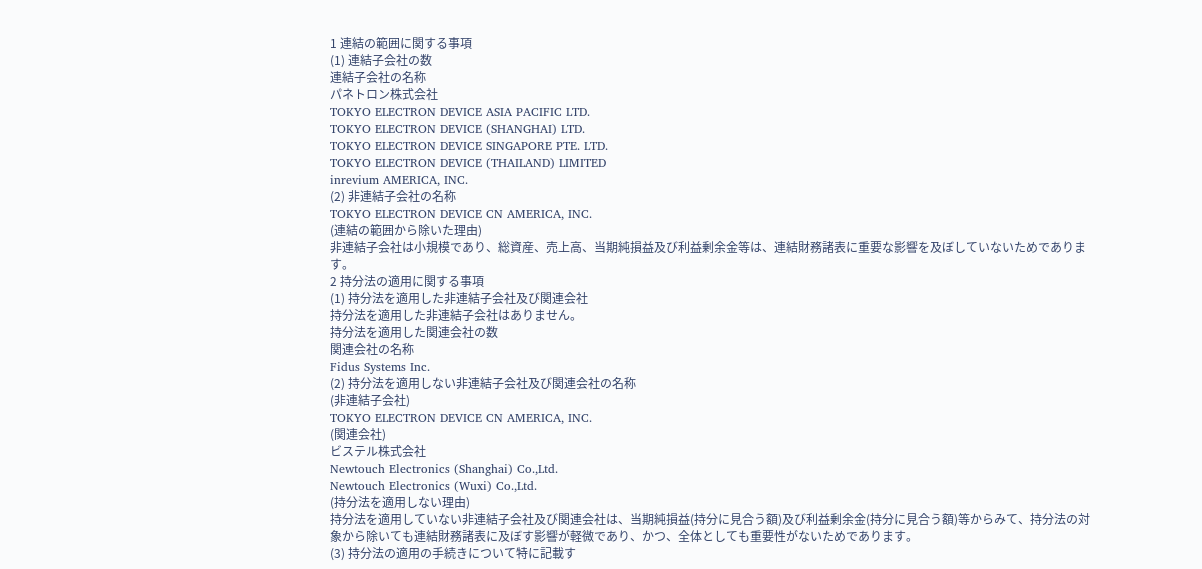1 連結の範囲に関する事項
(1) 連結子会社の数
連結子会社の名称
パネトロン株式会社
TOKYO ELECTRON DEVICE ASIA PACIFIC LTD.
TOKYO ELECTRON DEVICE (SHANGHAI) LTD.
TOKYO ELECTRON DEVICE SINGAPORE PTE. LTD.
TOKYO ELECTRON DEVICE (THAILAND) LIMITED
inrevium AMERICA, INC.
(2) 非連結子会社の名称
TOKYO ELECTRON DEVICE CN AMERICA, INC.
(連結の範囲から除いた理由)
非連結子会社は小規模であり、総資産、売上高、当期純損益及び利益剰余金等は、連結財務諸表に重要な影響を及ぼしていないためであります。
2 持分法の適用に関する事項
(1) 持分法を適用した非連結子会社及び関連会社
持分法を適用した非連結子会社はありません。
持分法を適用した関連会社の数
関連会社の名称
Fidus Systems Inc.
(2) 持分法を適用しない非連結子会社及び関連会社の名称
(非連結子会社)
TOKYO ELECTRON DEVICE CN AMERICA, INC.
(関連会社)
ビステル株式会社
Newtouch Electronics (Shanghai) Co.,Ltd.
Newtouch Electronics (Wuxi) Co.,Ltd.
(持分法を適用しない理由)
持分法を適用していない非連結子会社及び関連会社は、当期純損益(持分に見合う額)及び利益剰余金(持分に見合う額)等からみて、持分法の対象から除いても連結財務諸表に及ぼす影響が軽微であり、かつ、全体としても重要性がないためであります。
(3) 持分法の適用の手続きについて特に記載す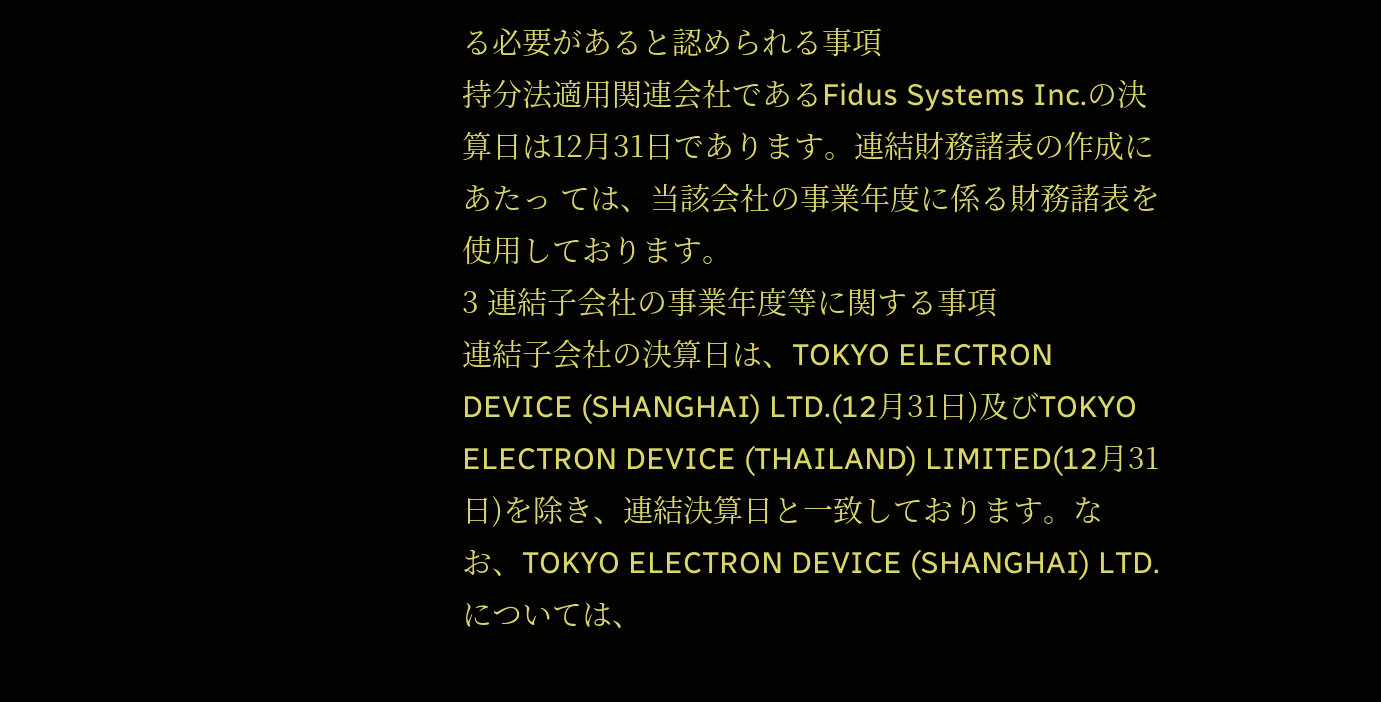る必要があると認められる事項
持分法適用関連会社であるFidus Systems Inc.の決算日は12月31日であります。連結財務諸表の作成にあたっ ては、当該会社の事業年度に係る財務諸表を使用しております。
3 連結子会社の事業年度等に関する事項
連結子会社の決算日は、TOKYO ELECTRON DEVICE (SHANGHAI) LTD.(12月31日)及びTOKYO ELECTRON DEVICE (THAILAND) LIMITED(12月31日)を除き、連結決算日と一致しております。なお、TOKYO ELECTRON DEVICE (SHANGHAI) LTD.については、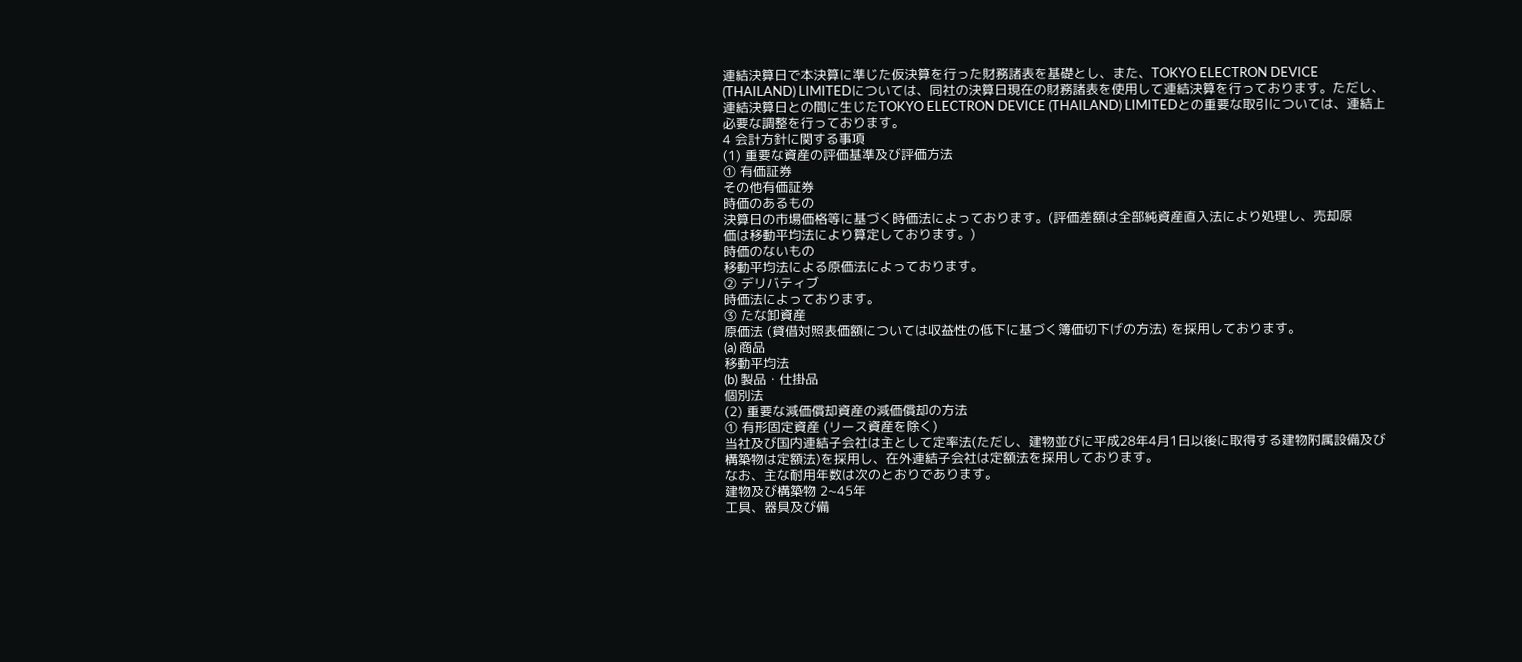連結決算日で本決算に準じた仮決算を行った財務諸表を基礎とし、また、TOKYO ELECTRON DEVICE (THAILAND) LIMITEDについては、同社の決算日現在の財務諸表を使用して連結決算を行っております。ただし、連結決算日との間に生じたTOKYO ELECTRON DEVICE (THAILAND) LIMITEDとの重要な取引については、連結上必要な調整を行っております。
4 会計方針に関する事項
(1) 重要な資産の評価基準及び評価方法
① 有価証券
その他有価証券
時価のあるもの
決算日の市場価格等に基づく時価法によっております。(評価差額は全部純資産直入法により処理し、売却原
価は移動平均法により算定しております。)
時価のないもの
移動平均法による原価法によっております。
② デリバティブ
時価法によっております。
③ たな卸資産
原価法 (貸借対照表価額については収益性の低下に基づく簿価切下げの方法) を採用しております。
(a) 商品
移動平均法
(b) 製品・仕掛品
個別法
(2) 重要な減価償却資産の減価償却の方法
① 有形固定資産 (リース資産を除く)
当社及び国内連結子会社は主として定率法(ただし、建物並びに平成28年4月1日以後に取得する建物附属設備及び構築物は定額法)を採用し、在外連結子会社は定額法を採用しております。
なお、主な耐用年数は次のとおりであります。
建物及び構築物 2~45年
工具、器具及び備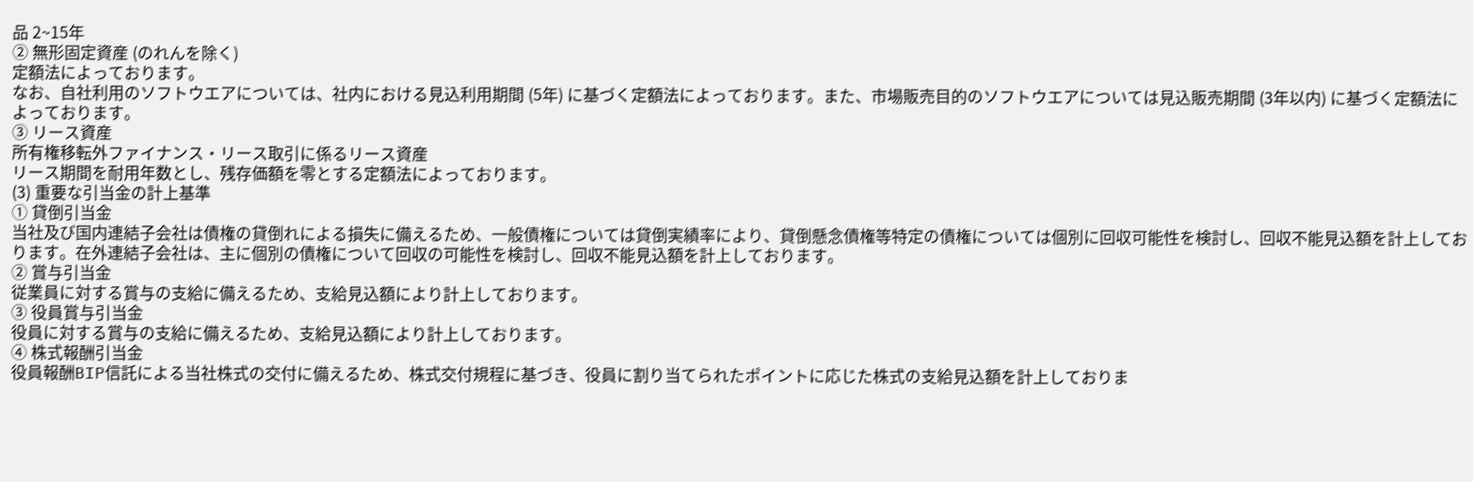品 2~15年
② 無形固定資産 (のれんを除く)
定額法によっております。
なお、自社利用のソフトウエアについては、社内における見込利用期間 (5年) に基づく定額法によっております。また、市場販売目的のソフトウエアについては見込販売期間 (3年以内) に基づく定額法によっております。
③ リース資産
所有権移転外ファイナンス・リース取引に係るリース資産
リース期間を耐用年数とし、残存価額を零とする定額法によっております。
(3) 重要な引当金の計上基準
① 貸倒引当金
当社及び国内連結子会社は債権の貸倒れによる損失に備えるため、一般債権については貸倒実績率により、貸倒懸念債権等特定の債権については個別に回収可能性を検討し、回収不能見込額を計上しております。在外連結子会社は、主に個別の債権について回収の可能性を検討し、回収不能見込額を計上しております。
② 賞与引当金
従業員に対する賞与の支給に備えるため、支給見込額により計上しております。
③ 役員賞与引当金
役員に対する賞与の支給に備えるため、支給見込額により計上しております。
④ 株式報酬引当金
役員報酬BIP信託による当社株式の交付に備えるため、株式交付規程に基づき、役員に割り当てられたポイントに応じた株式の支給見込額を計上しておりま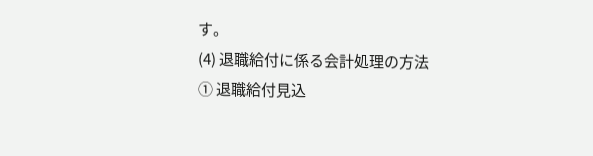す。
(4) 退職給付に係る会計処理の方法
① 退職給付見込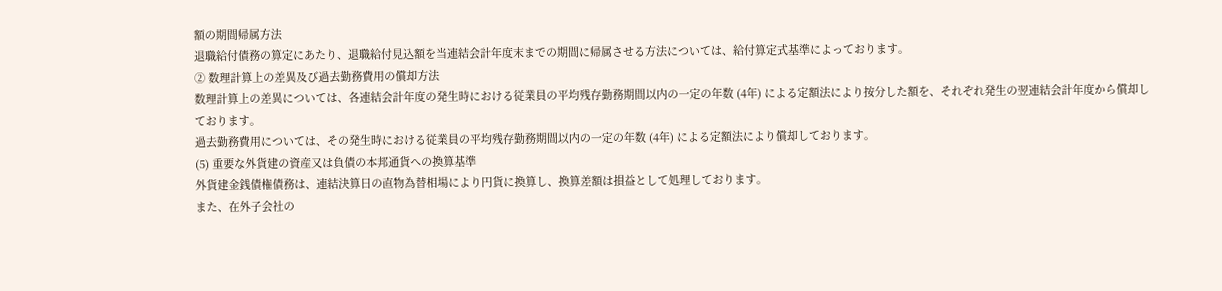額の期間帰属方法
退職給付債務の算定にあたり、退職給付見込額を当連結会計年度末までの期間に帰属させる方法については、給付算定式基準によっております。
② 数理計算上の差異及び過去勤務費用の償却方法
数理計算上の差異については、各連結会計年度の発生時における従業員の平均残存勤務期間以内の一定の年数 (4年) による定額法により按分した額を、それぞれ発生の翌連結会計年度から償却しております。
過去勤務費用については、その発生時における従業員の平均残存勤務期間以内の一定の年数 (4年) による定額法により償却しております。
(5) 重要な外貨建の資産又は負債の本邦通貨への換算基準
外貨建金銭債権債務は、連結決算日の直物為替相場により円貨に換算し、換算差額は損益として処理しております。
また、在外子会社の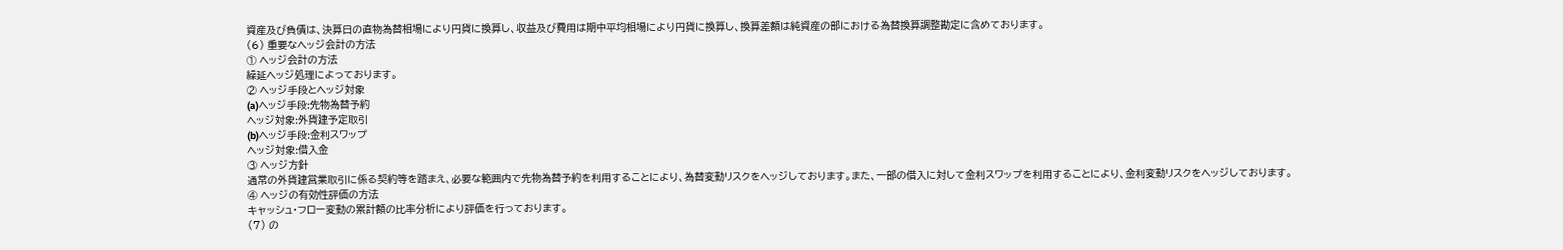資産及び負債は、決算日の直物為替相場により円貨に換算し、収益及び費用は期中平均相場により円貨に換算し、換算差額は純資産の部における為替換算調整勘定に含めております。
(6) 重要なヘッジ会計の方法
① ヘッジ会計の方法
繰延ヘッジ処理によっております。
② ヘッジ手段とヘッジ対象
(a)ヘッジ手段:先物為替予約
ヘッジ対象:外貨建予定取引
(b)ヘッジ手段:金利スワップ
ヘッジ対象:借入金
③ ヘッジ方針
通常の外貨建営業取引に係る契約等を踏まえ、必要な範囲内で先物為替予約を利用することにより、為替変動リスクをヘッジしております。また、一部の借入に対して金利スワップを利用することにより、金利変動リスクをヘッジしております。
④ ヘッジの有効性評価の方法
キャッシュ・フロー変動の累計額の比率分析により評価を行っております。
(7) の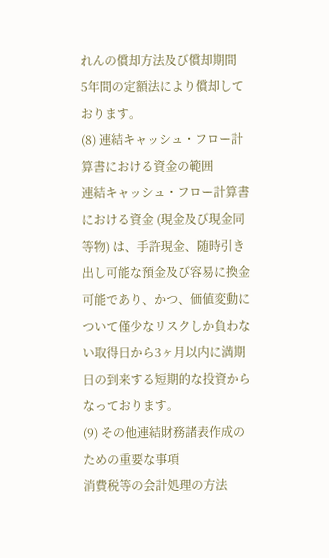れんの償却方法及び償却期間
5年間の定額法により償却しております。
(8) 連結キャッシュ・フロー計算書における資金の範囲
連結キャッシュ・フロー計算書における資金 (現金及び現金同等物) は、手許現金、随時引き出し可能な預金及び容易に換金可能であり、かつ、価値変動について僅少なリスクしか負わない取得日から3ヶ月以内に満期日の到来する短期的な投資からなっております。
(9) その他連結財務諸表作成のための重要な事項
消費税等の会計処理の方法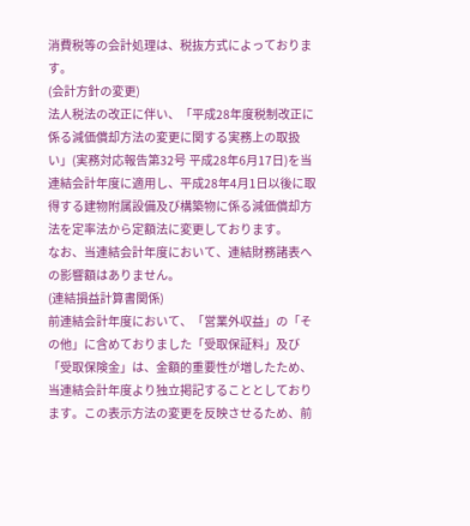消費税等の会計処理は、税抜方式によっております。
(会計方針の変更)
法人税法の改正に伴い、「平成28年度税制改正に係る減価償却方法の変更に関する実務上の取扱い」(実務対応報告第32号 平成28年6月17日)を当連結会計年度に適用し、平成28年4月1日以後に取得する建物附属設備及び構築物に係る減価償却方法を定率法から定額法に変更しております。
なお、当連結会計年度において、連結財務諸表への影響額はありません。
(連結損益計算書関係)
前連結会計年度において、「営業外収益」の「その他」に含めておりました「受取保証料」及び「受取保険金」は、金額的重要性が増したため、当連結会計年度より独立掲記することとしております。この表示方法の変更を反映させるため、前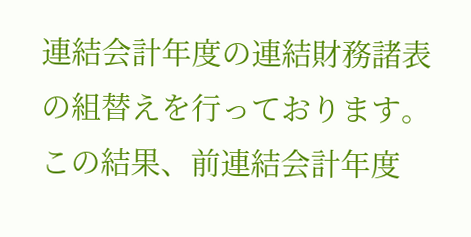連結会計年度の連結財務諸表の組替えを行っております。
この結果、前連結会計年度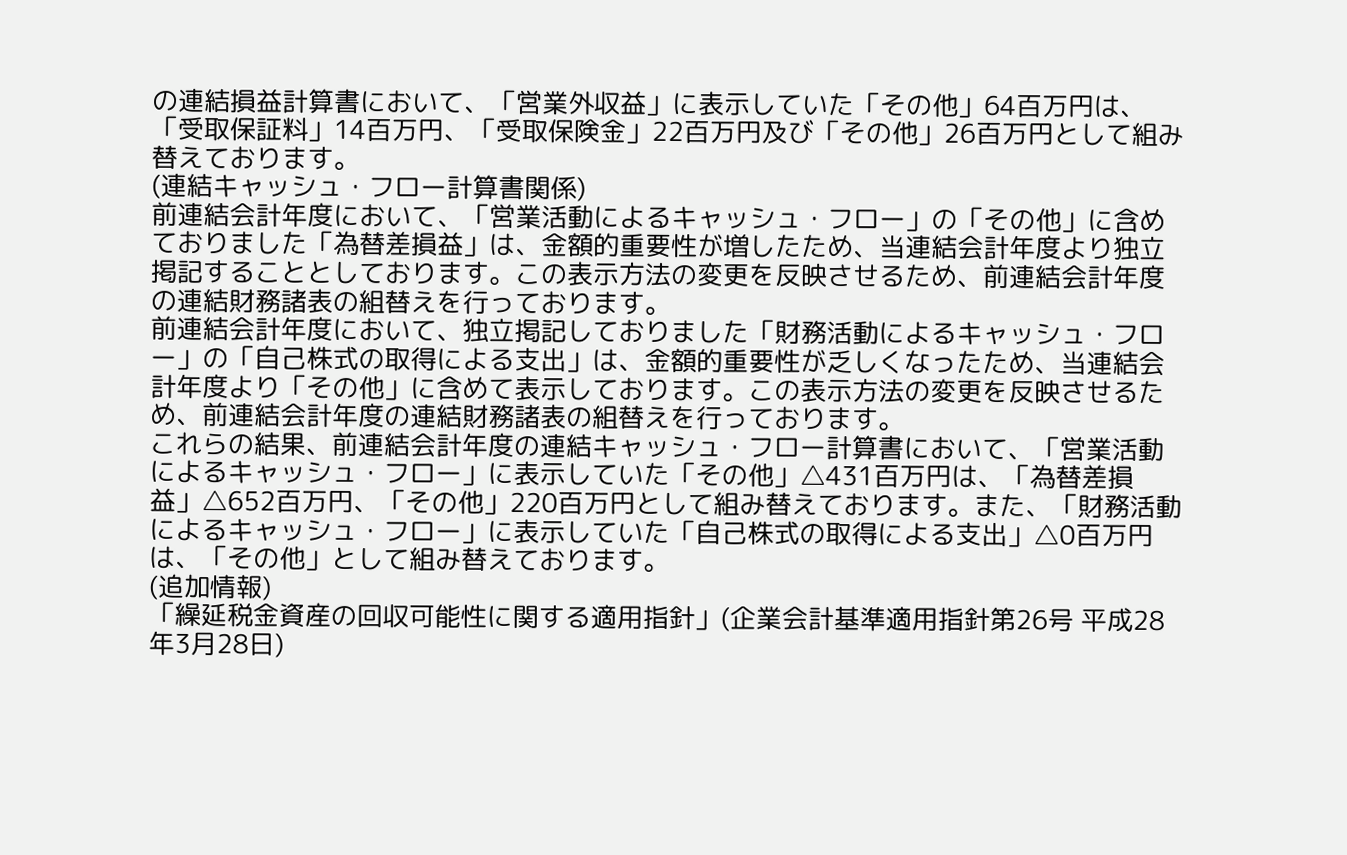の連結損益計算書において、「営業外収益」に表示していた「その他」64百万円は、「受取保証料」14百万円、「受取保険金」22百万円及び「その他」26百万円として組み替えております。
(連結キャッシュ・フロー計算書関係)
前連結会計年度において、「営業活動によるキャッシュ・フロー」の「その他」に含めておりました「為替差損益」は、金額的重要性が増したため、当連結会計年度より独立掲記することとしております。この表示方法の変更を反映させるため、前連結会計年度の連結財務諸表の組替えを行っております。
前連結会計年度において、独立掲記しておりました「財務活動によるキャッシュ・フロー」の「自己株式の取得による支出」は、金額的重要性が乏しくなったため、当連結会計年度より「その他」に含めて表示しております。この表示方法の変更を反映させるため、前連結会計年度の連結財務諸表の組替えを行っております。
これらの結果、前連結会計年度の連結キャッシュ・フロー計算書において、「営業活動によるキャッシュ・フロー」に表示していた「その他」△431百万円は、「為替差損益」△652百万円、「その他」220百万円として組み替えております。また、「財務活動によるキャッシュ・フロー」に表示していた「自己株式の取得による支出」△0百万円は、「その他」として組み替えております。
(追加情報)
「繰延税金資産の回収可能性に関する適用指針」(企業会計基準適用指針第26号 平成28年3月28日)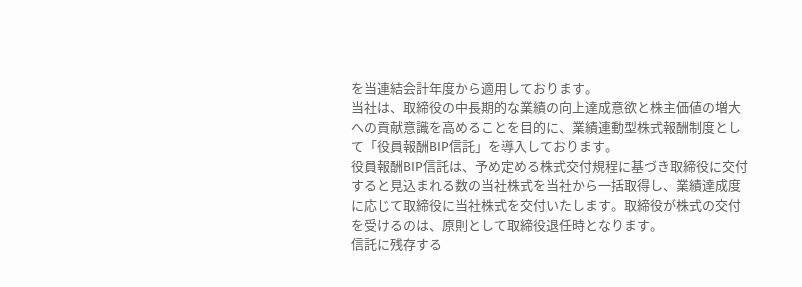を当連結会計年度から適用しております。
当社は、取締役の中長期的な業績の向上達成意欲と株主価値の増大への貢献意識を高めることを目的に、業績連動型株式報酬制度として「役員報酬BIP信託」を導入しております。
役員報酬BIP信託は、予め定める株式交付規程に基づき取締役に交付すると見込まれる数の当社株式を当社から一括取得し、業績達成度に応じて取締役に当社株式を交付いたします。取締役が株式の交付を受けるのは、原則として取締役退任時となります。
信託に残存する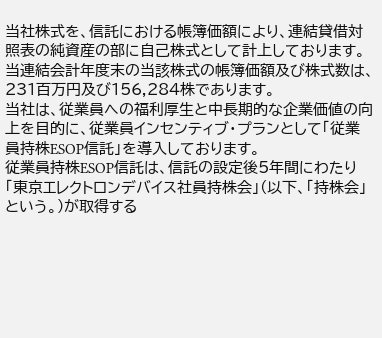当社株式を、信託における帳簿価額により、連結貸借対照表の純資産の部に自己株式として計上しております。当連結会計年度末の当該株式の帳簿価額及び株式数は、231百万円及び156,284株であります。
当社は、従業員への福利厚生と中長期的な企業価値の向上を目的に、従業員インセンティブ・プランとして「従業員持株ESOP信託」を導入しております。
従業員持株ESOP信託は、信託の設定後5年間にわたり「東京エレクトロンデバイス社員持株会」(以下、「持株会」という。)が取得する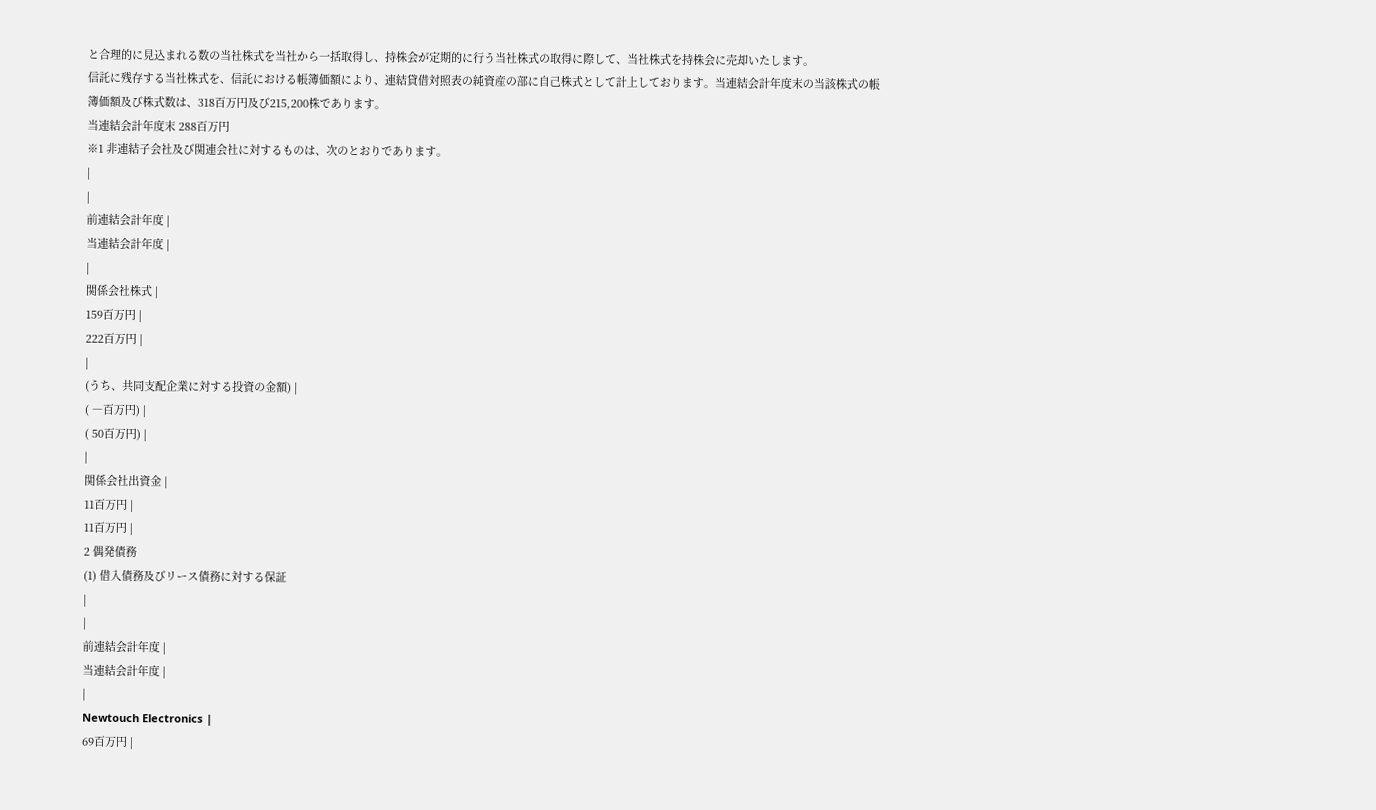と合理的に見込まれる数の当社株式を当社から一括取得し、持株会が定期的に行う当社株式の取得に際して、当社株式を持株会に売却いたします。
信託に残存する当社株式を、信託における帳簿価額により、連結貸借対照表の純資産の部に自己株式として計上しております。当連結会計年度末の当該株式の帳簿価額及び株式数は、318百万円及び215,200株であります。
当連結会計年度末 288百万円
※1 非連結子会社及び関連会社に対するものは、次のとおりであります。
|
|
前連結会計年度 |
当連結会計年度 |
|
関係会社株式 |
159百万円 |
222百万円 |
|
(うち、共同支配企業に対する投資の金額) |
( ―百万円) |
( 50百万円) |
|
関係会社出資金 |
11百万円 |
11百万円 |
2 偶発債務
(1) 借入債務及びリース債務に対する保証
|
|
前連結会計年度 |
当連結会計年度 |
|
Newtouch Electronics |
69百万円 |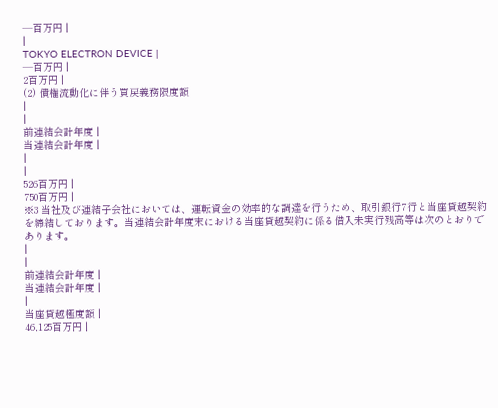―百万円 |
|
TOKYO ELECTRON DEVICE |
―百万円 |
2百万円 |
(2) 債権流動化に伴う買戻義務限度額
|
|
前連結会計年度 |
当連結会計年度 |
|
|
526百万円 |
750百万円 |
※3 当社及び連結子会社においては、運転資金の効率的な調達を行うため、取引銀行7行と当座貸越契約を締結しております。当連結会計年度末における当座貸越契約に係る借入未実行残高等は次のとおりであります。
|
|
前連結会計年度 |
当連結会計年度 |
|
当座貸越極度額 |
46,125百万円 |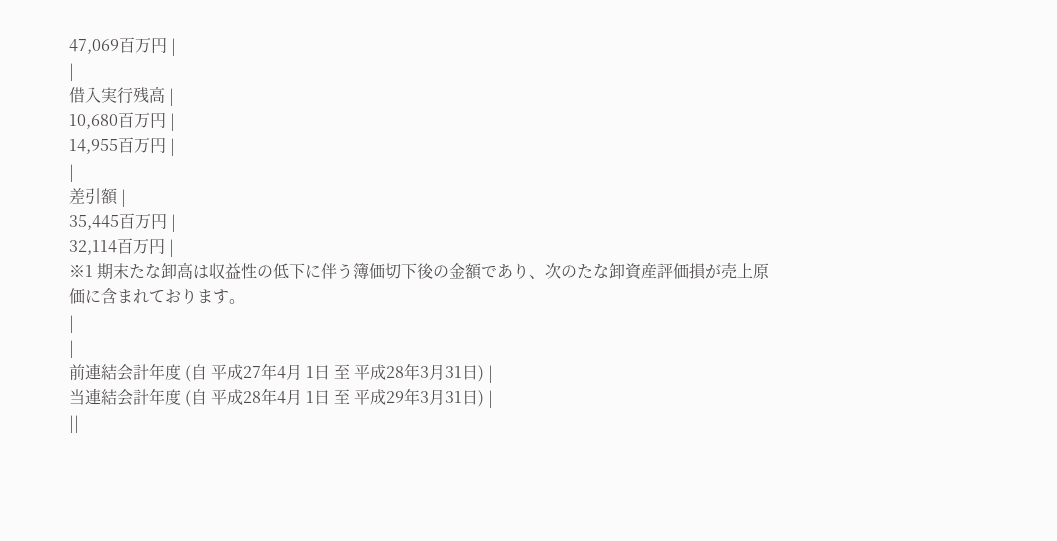47,069百万円 |
|
借入実行残高 |
10,680百万円 |
14,955百万円 |
|
差引額 |
35,445百万円 |
32,114百万円 |
※1 期末たな卸高は収益性の低下に伴う簿価切下後の金額であり、次のたな卸資産評価損が売上原価に含まれております。
|
|
前連結会計年度 (自 平成27年4月 1日 至 平成28年3月31日) |
当連結会計年度 (自 平成28年4月 1日 至 平成29年3月31日) |
||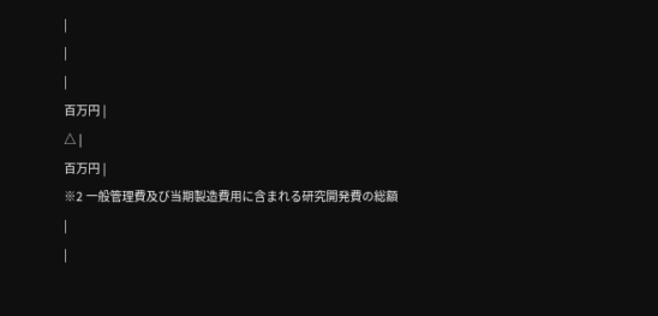|
|
|
百万円 |
△ |
百万円 |
※2 一般管理費及び当期製造費用に含まれる研究開発費の総額
|
|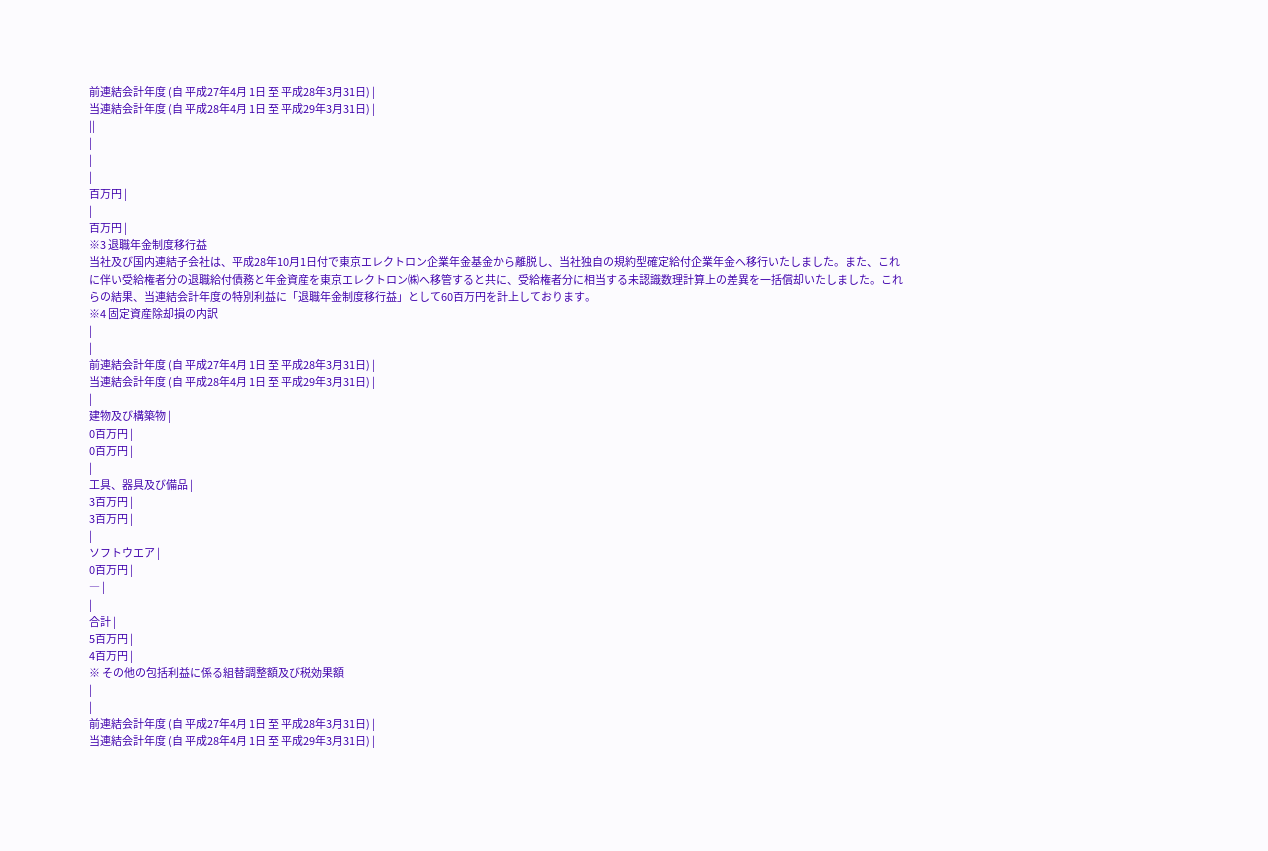前連結会計年度 (自 平成27年4月 1日 至 平成28年3月31日) |
当連結会計年度 (自 平成28年4月 1日 至 平成29年3月31日) |
||
|
|
|
百万円 |
|
百万円 |
※3 退職年金制度移行益
当社及び国内連結子会社は、平成28年10月1日付で東京エレクトロン企業年金基金から離脱し、当社独自の規約型確定給付企業年金へ移行いたしました。また、これに伴い受給権者分の退職給付債務と年金資産を東京エレクトロン㈱へ移管すると共に、受給権者分に相当する未認識数理計算上の差異を一括償却いたしました。これらの結果、当連結会計年度の特別利益に「退職年金制度移行益」として60百万円を計上しております。
※4 固定資産除却損の内訳
|
|
前連結会計年度 (自 平成27年4月 1日 至 平成28年3月31日) |
当連結会計年度 (自 平成28年4月 1日 至 平成29年3月31日) |
|
建物及び構築物 |
0百万円 |
0百万円 |
|
工具、器具及び備品 |
3百万円 |
3百万円 |
|
ソフトウエア |
0百万円 |
― |
|
合計 |
5百万円 |
4百万円 |
※ その他の包括利益に係る組替調整額及び税効果額
|
|
前連結会計年度 (自 平成27年4月 1日 至 平成28年3月31日) |
当連結会計年度 (自 平成28年4月 1日 至 平成29年3月31日) |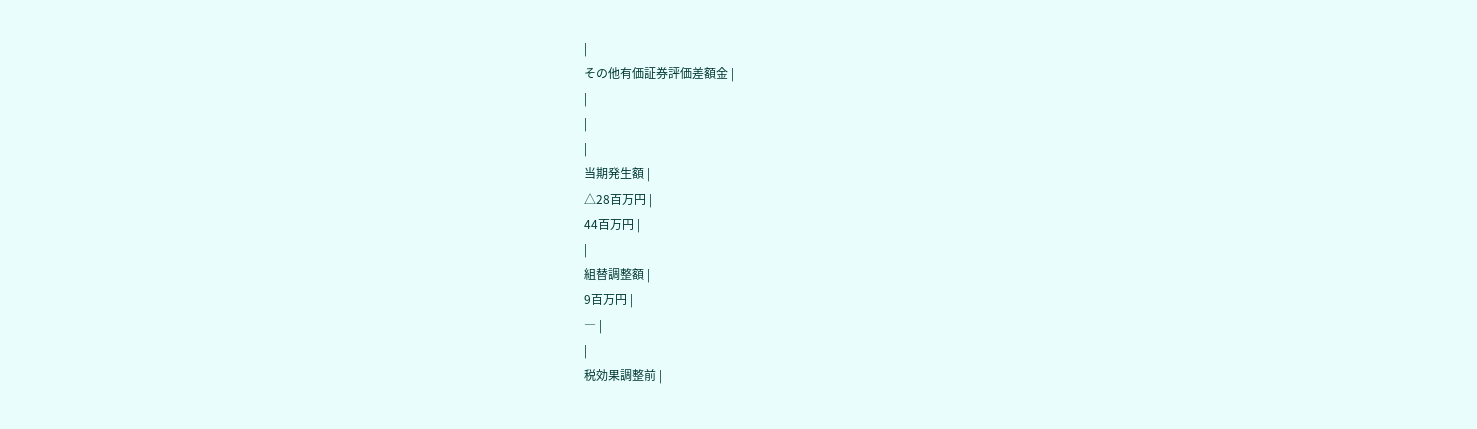|
その他有価証券評価差額金 |
|
|
|
当期発生額 |
△28百万円 |
44百万円 |
|
組替調整額 |
9百万円 |
― |
|
税効果調整前 |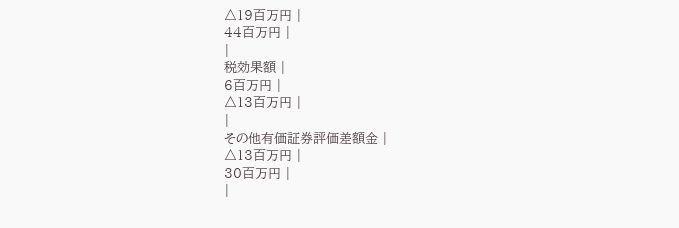△19百万円 |
44百万円 |
|
税効果額 |
6百万円 |
△13百万円 |
|
その他有価証券評価差額金 |
△13百万円 |
30百万円 |
|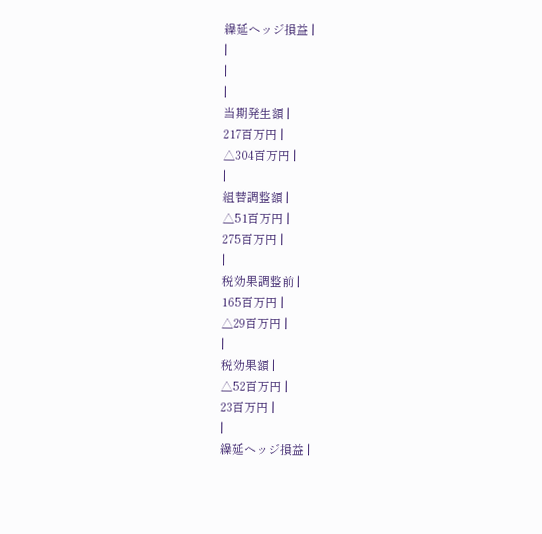繰延ヘッジ損益 |
|
|
|
当期発生額 |
217百万円 |
△304百万円 |
|
組替調整額 |
△51百万円 |
275百万円 |
|
税効果調整前 |
165百万円 |
△29百万円 |
|
税効果額 |
△52百万円 |
23百万円 |
|
繰延ヘッジ損益 |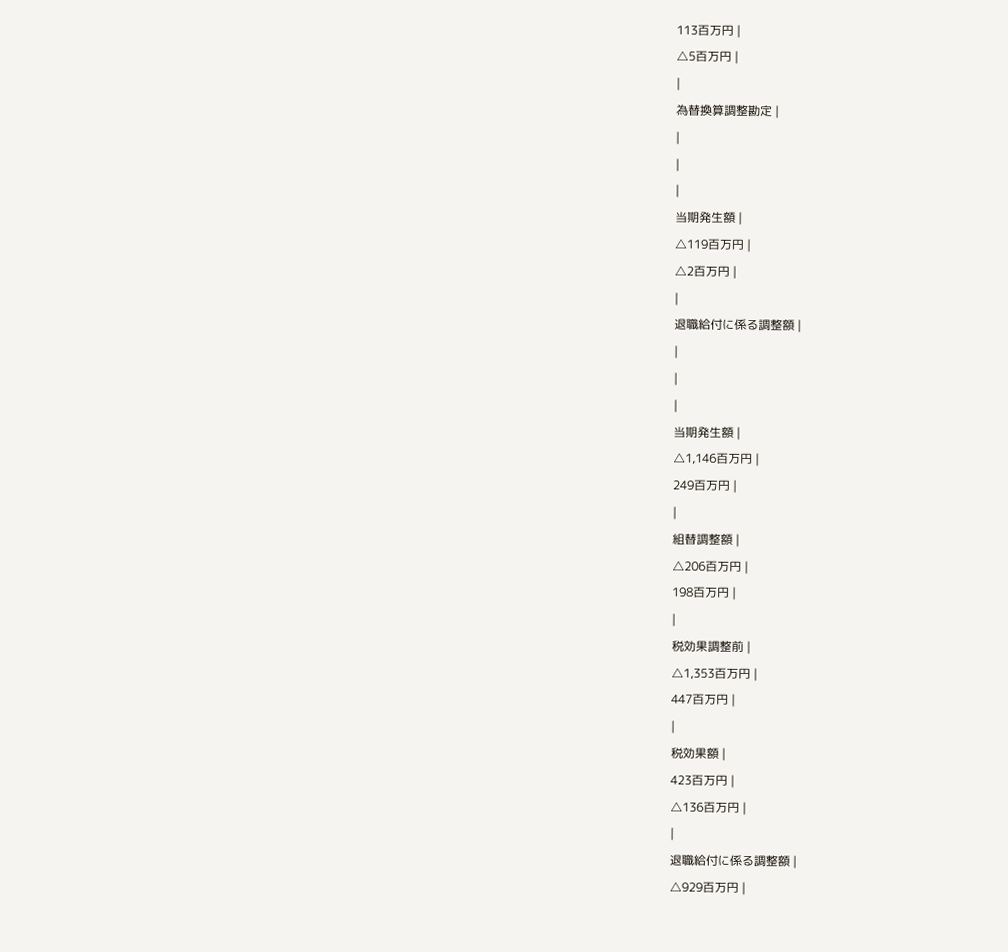113百万円 |
△5百万円 |
|
為替換算調整勘定 |
|
|
|
当期発生額 |
△119百万円 |
△2百万円 |
|
退職給付に係る調整額 |
|
|
|
当期発生額 |
△1,146百万円 |
249百万円 |
|
組替調整額 |
△206百万円 |
198百万円 |
|
税効果調整前 |
△1,353百万円 |
447百万円 |
|
税効果額 |
423百万円 |
△136百万円 |
|
退職給付に係る調整額 |
△929百万円 |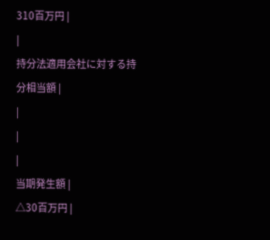310百万円 |
|
持分法適用会社に対する持分相当額 |
|
|
|
当期発生額 |
△30百万円 |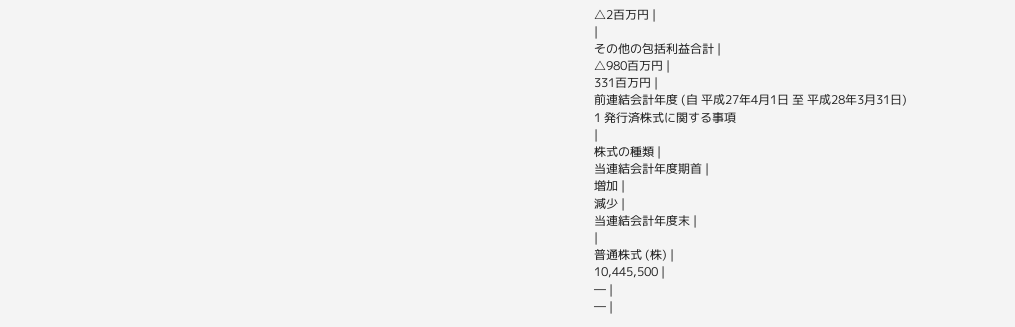△2百万円 |
|
その他の包括利益合計 |
△980百万円 |
331百万円 |
前連結会計年度 (自 平成27年4月1日 至 平成28年3月31日)
1 発行済株式に関する事項
|
株式の種類 |
当連結会計年度期首 |
増加 |
減少 |
当連結会計年度末 |
|
普通株式 (株) |
10,445,500 |
― |
― |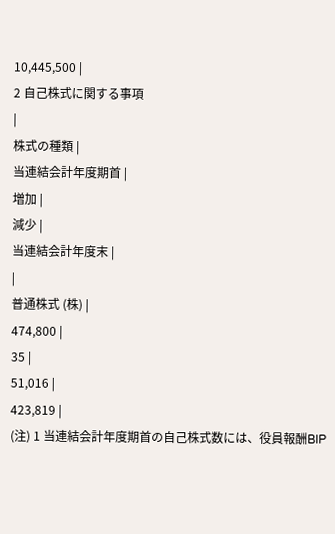10,445,500 |
2 自己株式に関する事項
|
株式の種類 |
当連結会計年度期首 |
増加 |
減少 |
当連結会計年度末 |
|
普通株式 (株) |
474,800 |
35 |
51,016 |
423,819 |
(注) 1 当連結会計年度期首の自己株式数には、役員報酬BIP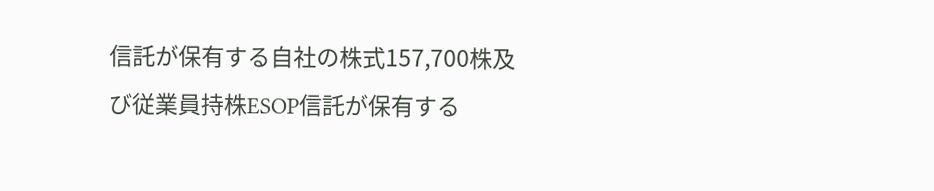信託が保有する自社の株式157,700株及び従業員持株ESOP信託が保有する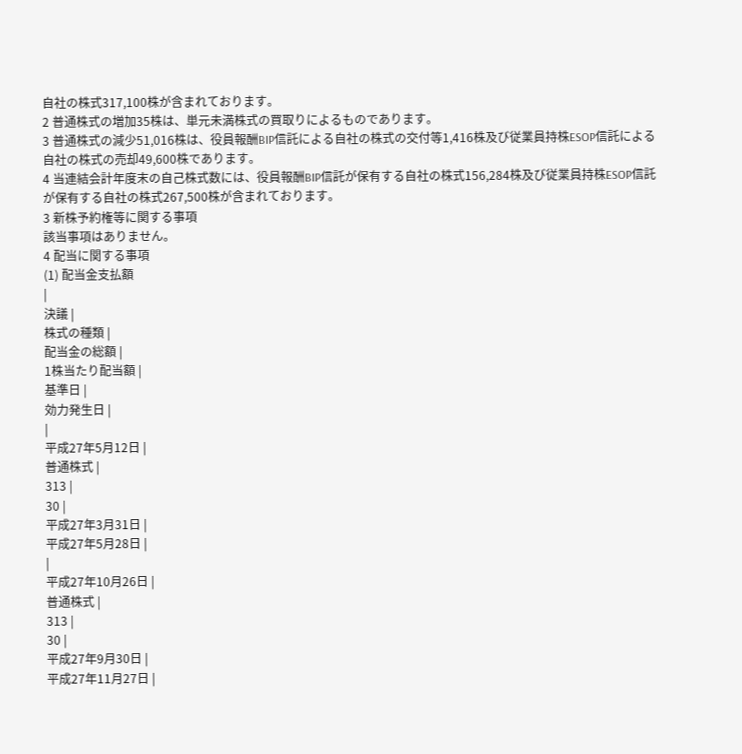自社の株式317,100株が含まれております。
2 普通株式の増加35株は、単元未満株式の買取りによるものであります。
3 普通株式の減少51,016株は、役員報酬BIP信託による自社の株式の交付等1,416株及び従業員持株ESOP信託による自社の株式の売却49,600株であります。
4 当連結会計年度末の自己株式数には、役員報酬BIP信託が保有する自社の株式156,284株及び従業員持株ESOP信託が保有する自社の株式267,500株が含まれております。
3 新株予約権等に関する事項
該当事項はありません。
4 配当に関する事項
(1) 配当金支払額
|
決議 |
株式の種類 |
配当金の総額 |
1株当たり配当額 |
基準日 |
効力発生日 |
|
平成27年5月12日 |
普通株式 |
313 |
30 |
平成27年3月31日 |
平成27年5月28日 |
|
平成27年10月26日 |
普通株式 |
313 |
30 |
平成27年9月30日 |
平成27年11月27日 |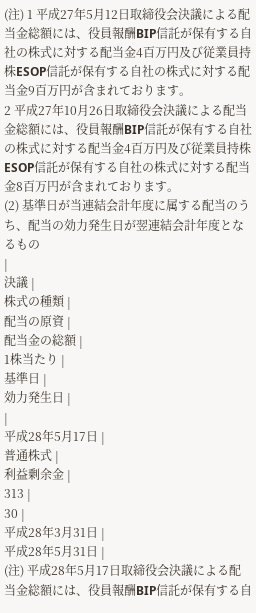(注) 1 平成27年5月12日取締役会決議による配当金総額には、役員報酬BIP信託が保有する自社の株式に対する配当金4百万円及び従業員持株ESOP信託が保有する自社の株式に対する配当金9百万円が含まれております。
2 平成27年10月26日取締役会決議による配当金総額には、役員報酬BIP信託が保有する自社の株式に対する配当金4百万円及び従業員持株ESOP信託が保有する自社の株式に対する配当金8百万円が含まれております。
(2) 基準日が当連結会計年度に属する配当のうち、配当の効力発生日が翌連結会計年度となるもの
|
決議 |
株式の種類 |
配当の原資 |
配当金の総額 |
1株当たり |
基準日 |
効力発生日 |
|
平成28年5月17日 |
普通株式 |
利益剰余金 |
313 |
30 |
平成28年3月31日 |
平成28年5月31日 |
(注) 平成28年5月17日取締役会決議による配当金総額には、役員報酬BIP信託が保有する自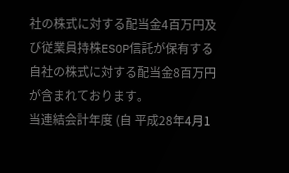社の株式に対する配当金4百万円及び従業員持株ESOP信託が保有する自社の株式に対する配当金8百万円が含まれております。
当連結会計年度 (自 平成28年4月1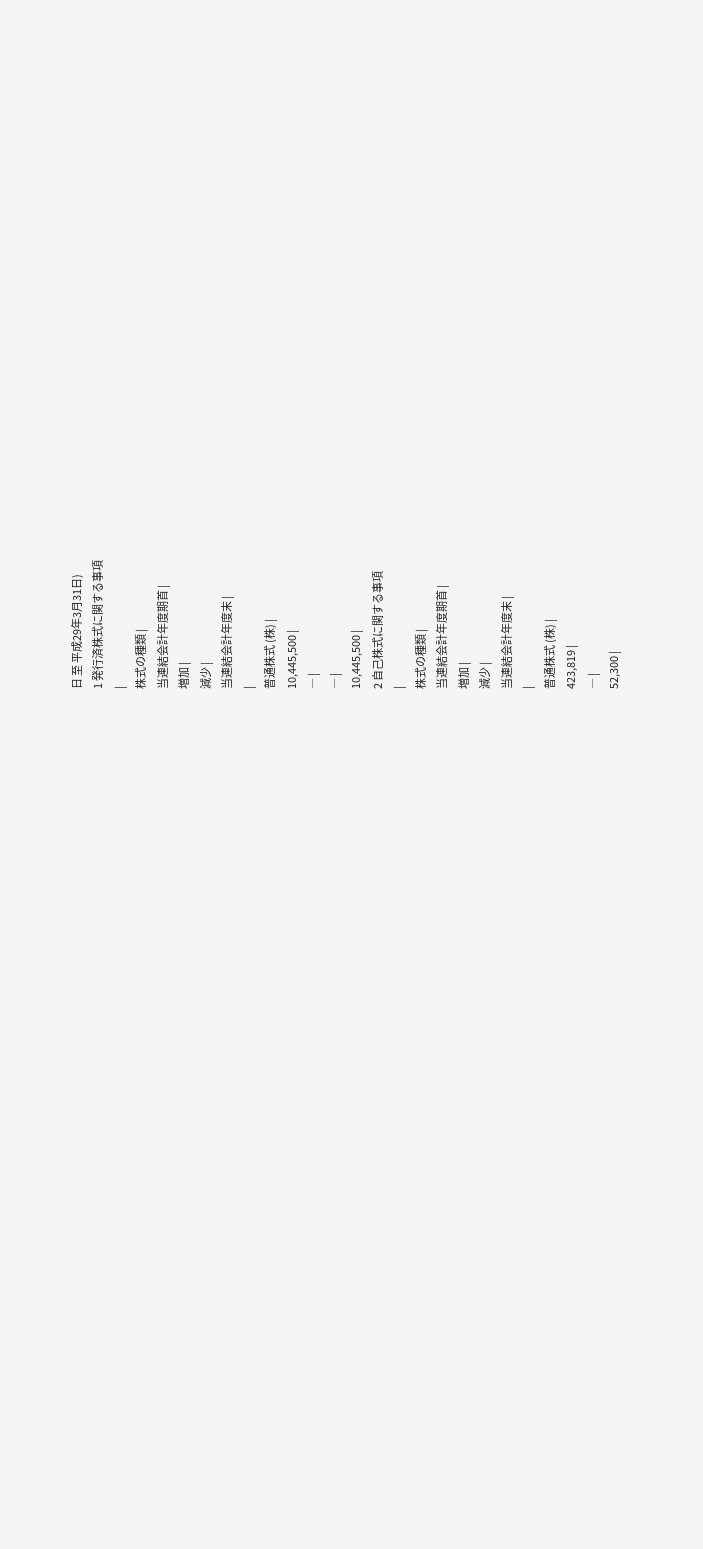日 至 平成29年3月31日)
1 発行済株式に関する事項
|
株式の種類 |
当連結会計年度期首 |
増加 |
減少 |
当連結会計年度末 |
|
普通株式 (株) |
10,445,500 |
― |
― |
10,445,500 |
2 自己株式に関する事項
|
株式の種類 |
当連結会計年度期首 |
増加 |
減少 |
当連結会計年度末 |
|
普通株式 (株) |
423,819 |
― |
52,300 |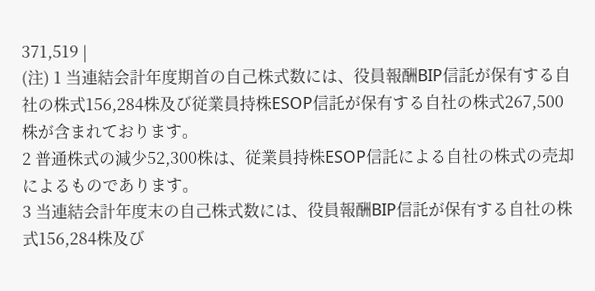371,519 |
(注) 1 当連結会計年度期首の自己株式数には、役員報酬BIP信託が保有する自社の株式156,284株及び従業員持株ESOP信託が保有する自社の株式267,500株が含まれております。
2 普通株式の減少52,300株は、従業員持株ESOP信託による自社の株式の売却によるものであります。
3 当連結会計年度末の自己株式数には、役員報酬BIP信託が保有する自社の株式156,284株及び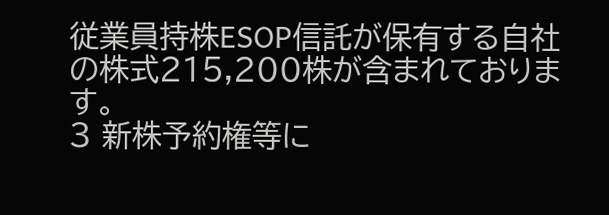従業員持株ESOP信託が保有する自社の株式215,200株が含まれております。
3 新株予約権等に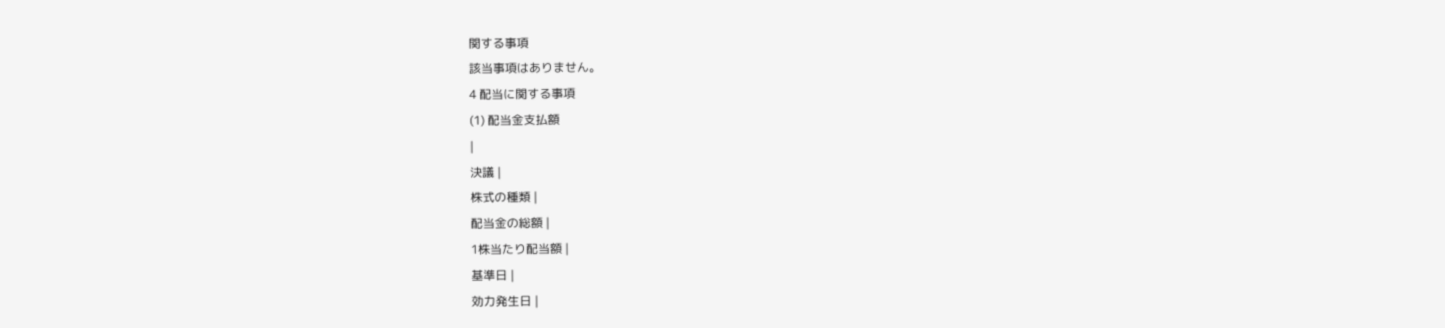関する事項
該当事項はありません。
4 配当に関する事項
(1) 配当金支払額
|
決議 |
株式の種類 |
配当金の総額 |
1株当たり配当額 |
基準日 |
効力発生日 |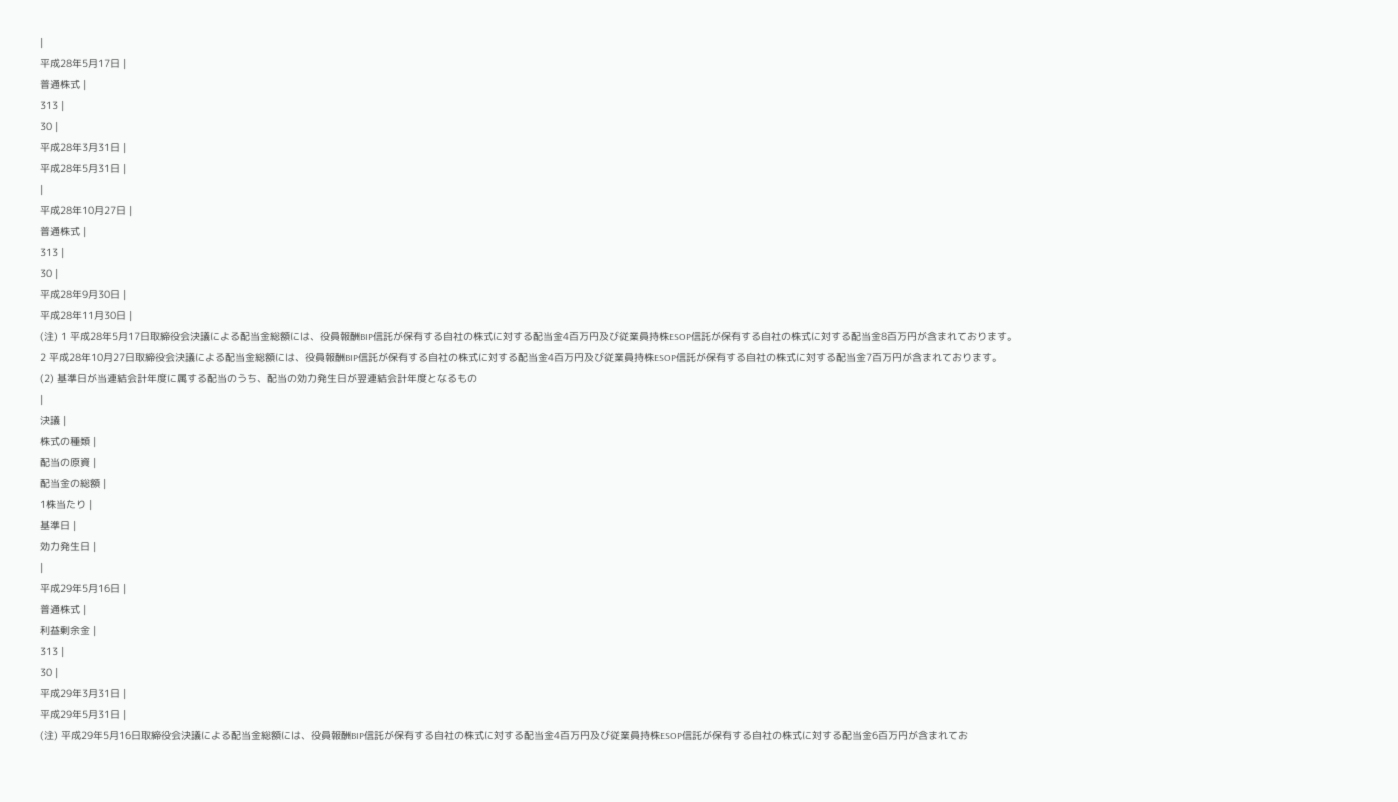|
平成28年5月17日 |
普通株式 |
313 |
30 |
平成28年3月31日 |
平成28年5月31日 |
|
平成28年10月27日 |
普通株式 |
313 |
30 |
平成28年9月30日 |
平成28年11月30日 |
(注) 1 平成28年5月17日取締役会決議による配当金総額には、役員報酬BIP信託が保有する自社の株式に対する配当金4百万円及び従業員持株ESOP信託が保有する自社の株式に対する配当金8百万円が含まれております。
2 平成28年10月27日取締役会決議による配当金総額には、役員報酬BIP信託が保有する自社の株式に対する配当金4百万円及び従業員持株ESOP信託が保有する自社の株式に対する配当金7百万円が含まれております。
(2) 基準日が当連結会計年度に属する配当のうち、配当の効力発生日が翌連結会計年度となるもの
|
決議 |
株式の種類 |
配当の原資 |
配当金の総額 |
1株当たり |
基準日 |
効力発生日 |
|
平成29年5月16日 |
普通株式 |
利益剰余金 |
313 |
30 |
平成29年3月31日 |
平成29年5月31日 |
(注) 平成29年5月16日取締役会決議による配当金総額には、役員報酬BIP信託が保有する自社の株式に対する配当金4百万円及び従業員持株ESOP信託が保有する自社の株式に対する配当金6百万円が含まれてお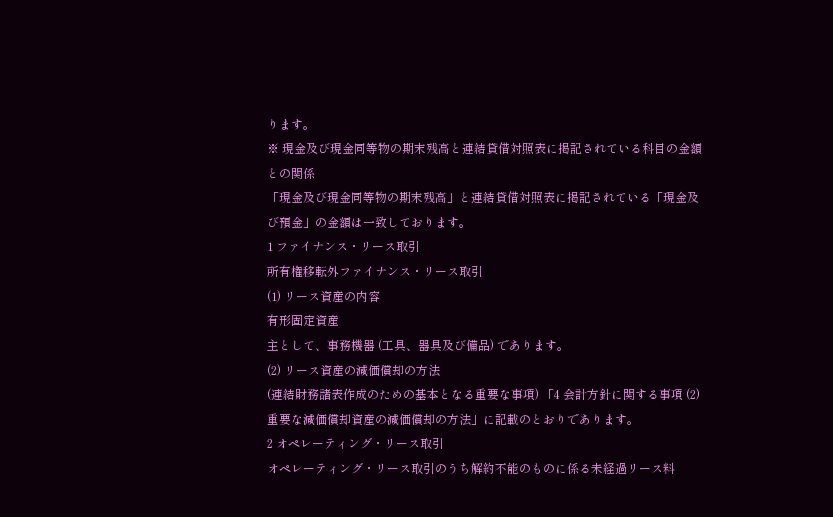ります。
※ 現金及び現金同等物の期末残高と連結貸借対照表に掲記されている科目の金額との関係
「現金及び現金同等物の期末残高」と連結貸借対照表に掲記されている「現金及び預金」の金額は一致しております。
1 ファイナンス・リース取引
所有権移転外ファイナンス・リース取引
(1) リース資産の内容
有形固定資産
主として、事務機器 (工具、器具及び備品) であります。
(2) リース資産の減価償却の方法
(連結財務諸表作成のための基本となる重要な事項) 「4 会計方針に関する事項 (2) 重要な減価償却資産の減価償却の方法」に記載のとおりであります。
2 オペレーティング・リース取引
オペレーティング・リース取引のうち解約不能のものに係る未経過リース料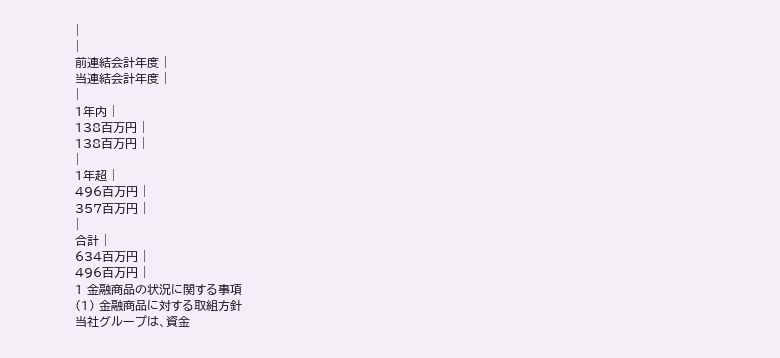|
|
前連結会計年度 |
当連結会計年度 |
|
1年内 |
138百万円 |
138百万円 |
|
1年超 |
496百万円 |
357百万円 |
|
合計 |
634百万円 |
496百万円 |
1 金融商品の状況に関する事項
(1) 金融商品に対する取組方針
当社グループは、資金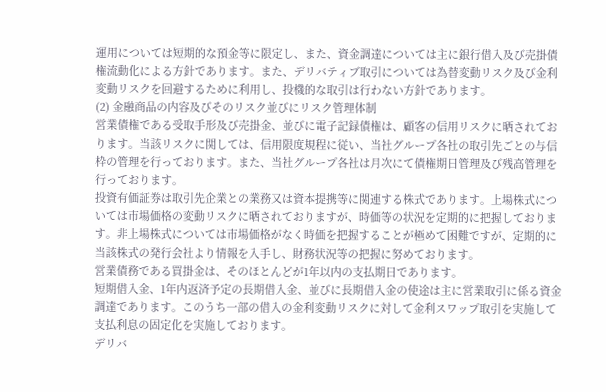運用については短期的な預金等に限定し、また、資金調達については主に銀行借入及び売掛債権流動化による方針であります。また、デリバティブ取引については為替変動リスク及び金利変動リスクを回避するために利用し、投機的な取引は行わない方針であります。
(2) 金融商品の内容及びそのリスク並びにリスク管理体制
営業債権である受取手形及び売掛金、並びに電子記録債権は、顧客の信用リスクに晒されております。当該リスクに関しては、信用限度規程に従い、当社グループ各社の取引先ごとの与信枠の管理を行っております。また、当社グループ各社は月次にて債権期日管理及び残高管理を行っております。
投資有価証券は取引先企業との業務又は資本提携等に関連する株式であります。上場株式については市場価格の変動リスクに晒されておりますが、時価等の状況を定期的に把握しております。非上場株式については市場価格がなく時価を把握することが極めて困難ですが、定期的に当該株式の発行会社より情報を入手し、財務状況等の把握に努めております。
営業債務である買掛金は、そのほとんどが1年以内の支払期日であります。
短期借入金、1年内返済予定の長期借入金、並びに長期借入金の使途は主に営業取引に係る資金調達であります。このうち一部の借入の金利変動リスクに対して金利スワップ取引を実施して支払利息の固定化を実施しております。
デリバ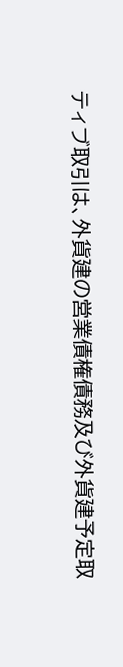ティブ取引は、外貨建の営業債権債務及び外貨建予定取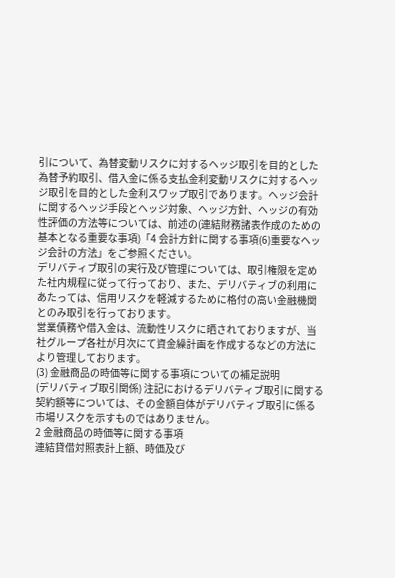引について、為替変動リスクに対するヘッジ取引を目的とした為替予約取引、借入金に係る支払金利変動リスクに対するヘッジ取引を目的とした金利スワップ取引であります。ヘッジ会計に関するヘッジ手段とヘッジ対象、ヘッジ方針、ヘッジの有効性評価の方法等については、前述の(連結財務諸表作成のための基本となる重要な事項)「4 会計方針に関する事項(6)重要なヘッジ会計の方法」をご参照ください。
デリバティブ取引の実行及び管理については、取引権限を定めた社内規程に従って行っており、また、デリバティブの利用にあたっては、信用リスクを軽減するために格付の高い金融機関とのみ取引を行っております。
営業債務や借入金は、流動性リスクに晒されておりますが、当社グループ各社が月次にて資金繰計画を作成するなどの方法により管理しております。
(3) 金融商品の時価等に関する事項についての補足説明
(デリバティブ取引関係) 注記におけるデリバティブ取引に関する契約額等については、その金額自体がデリバティブ取引に係る市場リスクを示すものではありません。
2 金融商品の時価等に関する事項
連結貸借対照表計上額、時価及び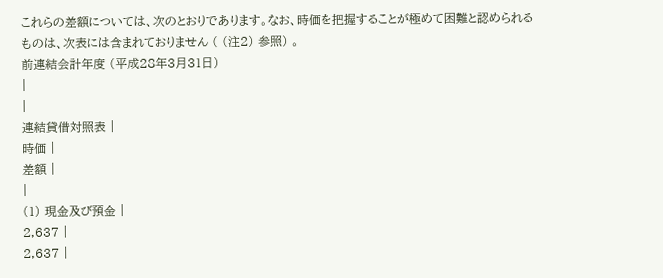これらの差額については、次のとおりであります。なお、時価を把握することが極めて困難と認められるものは、次表には含まれておりません ( (注2) 参照) 。
前連結会計年度 (平成28年3月31日)
|
|
連結貸借対照表 |
時価 |
差額 |
|
(1) 現金及び預金 |
2,637 |
2,637 |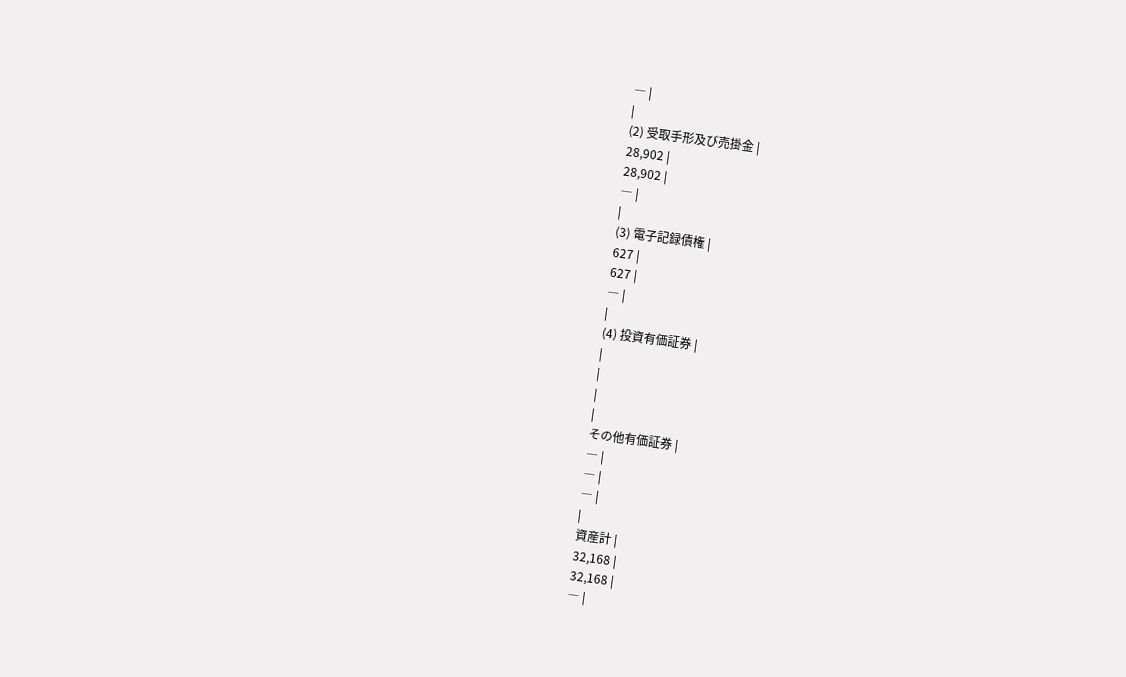― |
|
(2) 受取手形及び売掛金 |
28,902 |
28,902 |
― |
|
(3) 電子記録債権 |
627 |
627 |
― |
|
(4) 投資有価証券 |
|
|
|
|
その他有価証券 |
― |
― |
― |
|
資産計 |
32,168 |
32,168 |
― |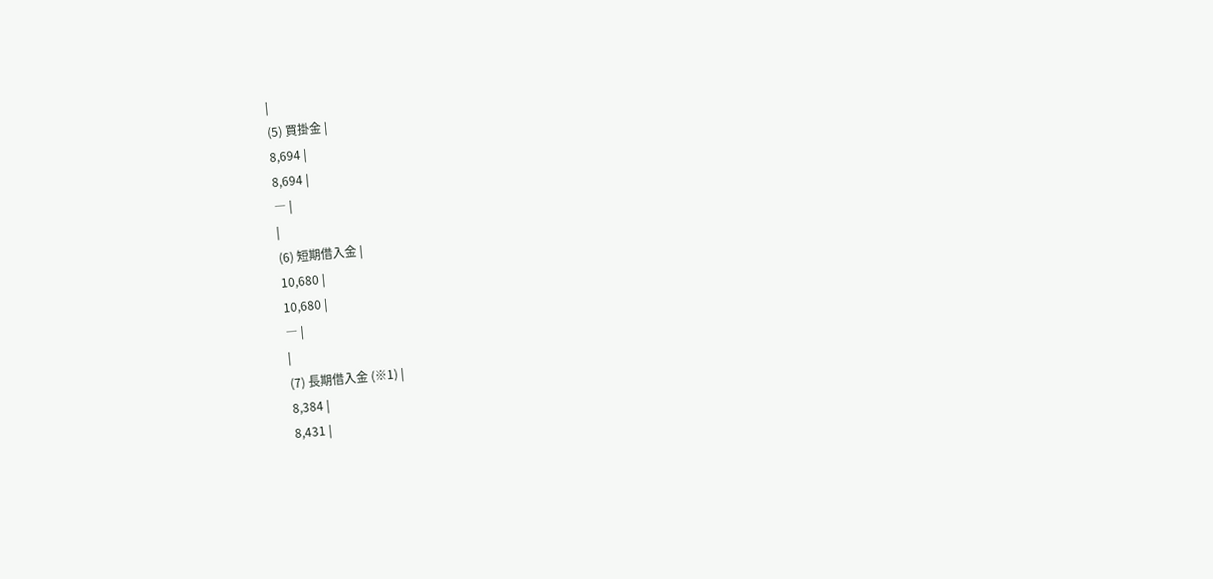|
(5) 買掛金 |
8,694 |
8,694 |
― |
|
(6) 短期借入金 |
10,680 |
10,680 |
― |
|
(7) 長期借入金 (※1) |
8,384 |
8,431 |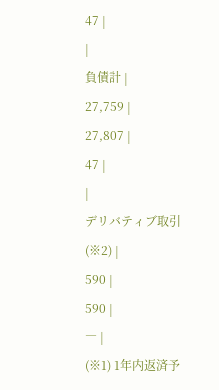47 |
|
負債計 |
27,759 |
27,807 |
47 |
|
デリバティブ取引 (※2) |
590 |
590 |
― |
(※1) 1年内返済予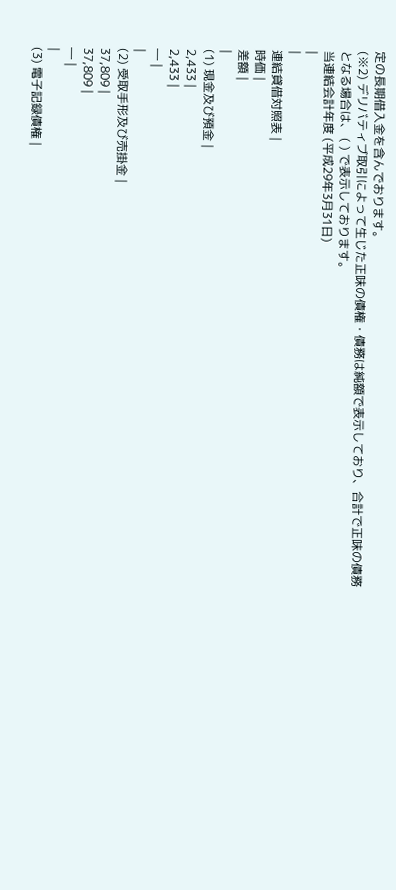定の長期借入金を含んでおります。
(※2) デリバティブ取引によって生じた正味の債権・債務は純額で表示しており、合計で正味の債務となる場合は、 ( ) で表示しております。
当連結会計年度 (平成29年3月31日)
|
|
連結貸借対照表 |
時価 |
差額 |
|
(1) 現金及び預金 |
2,433 |
2,433 |
― |
|
(2) 受取手形及び売掛金 |
37,809 |
37,809 |
― |
|
(3) 電子記録債権 |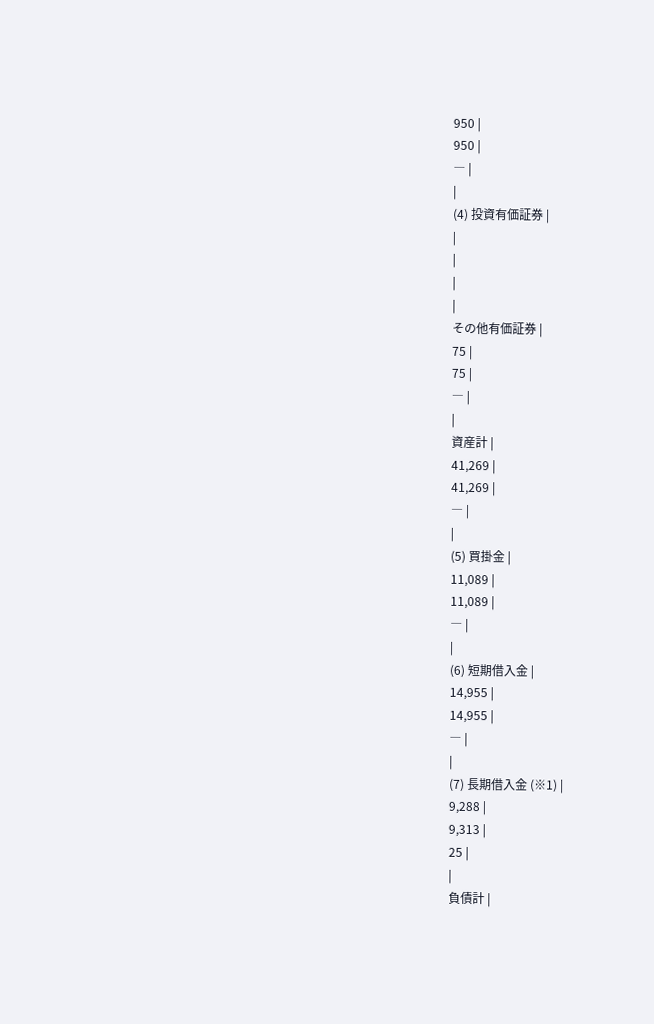950 |
950 |
― |
|
(4) 投資有価証券 |
|
|
|
|
その他有価証券 |
75 |
75 |
― |
|
資産計 |
41,269 |
41,269 |
― |
|
(5) 買掛金 |
11,089 |
11,089 |
― |
|
(6) 短期借入金 |
14,955 |
14,955 |
― |
|
(7) 長期借入金 (※1) |
9,288 |
9,313 |
25 |
|
負債計 |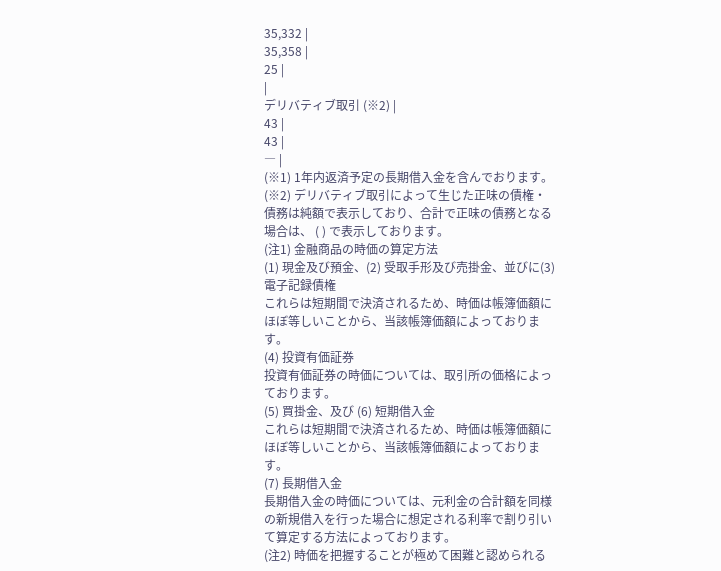35,332 |
35,358 |
25 |
|
デリバティブ取引 (※2) |
43 |
43 |
― |
(※1) 1年内返済予定の長期借入金を含んでおります。
(※2) デリバティブ取引によって生じた正味の債権・債務は純額で表示しており、合計で正味の債務となる場合は、 ( ) で表示しております。
(注1) 金融商品の時価の算定方法
(1) 現金及び預金、(2) 受取手形及び売掛金、並びに(3) 電子記録債権
これらは短期間で決済されるため、時価は帳簿価額にほぼ等しいことから、当該帳簿価額によっております。
(4) 投資有価証券
投資有価証券の時価については、取引所の価格によっております。
(5) 買掛金、及び (6) 短期借入金
これらは短期間で決済されるため、時価は帳簿価額にほぼ等しいことから、当該帳簿価額によっております。
(7) 長期借入金
長期借入金の時価については、元利金の合計額を同様の新規借入を行った場合に想定される利率で割り引いて算定する方法によっております。
(注2) 時価を把握することが極めて困難と認められる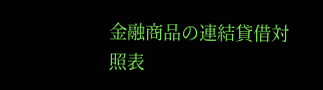金融商品の連結貸借対照表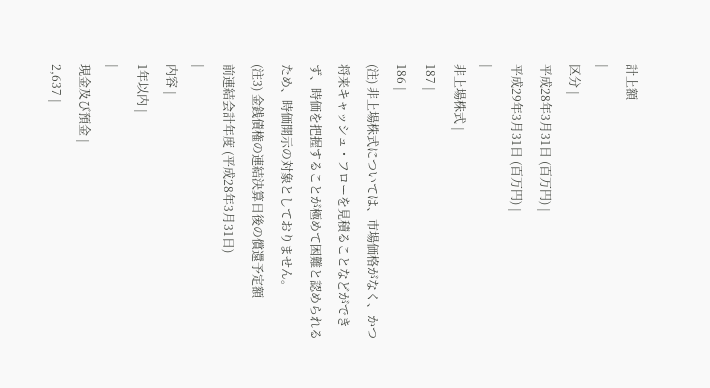計上額
|
区分 |
平成28年3月31日 (百万円) |
平成29年3月31日 (百万円) |
|
非上場株式 |
187 |
186 |
(注) 非上場株式については、市場価格がなく、かつ将来キャッシュ・フローを見積ることなどができず、時価を把握することが極めて困難と認められるため、時価開示の対象としておりません。
(注3) 金銭債権の連結決算日後の償還予定額
前連結会計年度 (平成28年3月31日)
|
内容 |
1年以内 |
|
現金及び預金 |
2,637 |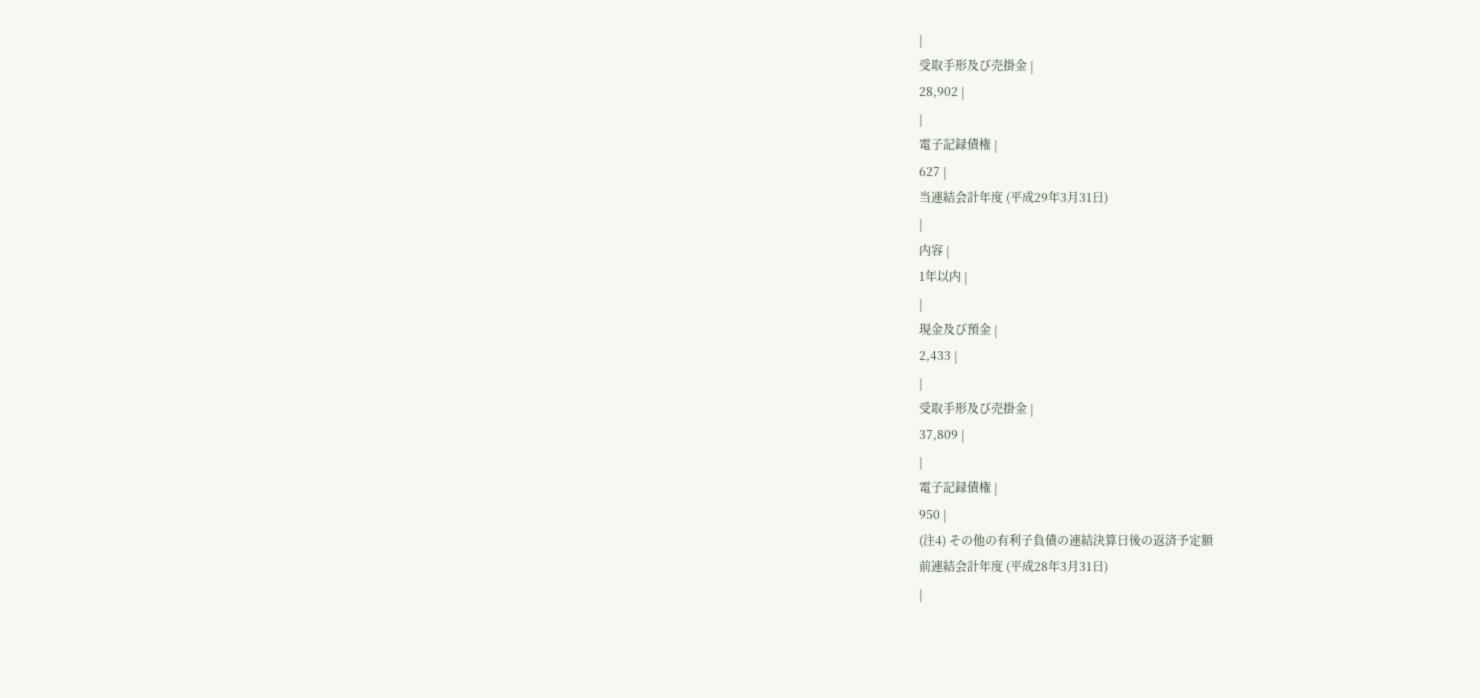|
受取手形及び売掛金 |
28,902 |
|
電子記録債権 |
627 |
当連結会計年度 (平成29年3月31日)
|
内容 |
1年以内 |
|
現金及び預金 |
2,433 |
|
受取手形及び売掛金 |
37,809 |
|
電子記録債権 |
950 |
(注4) その他の有利子負債の連結決算日後の返済予定額
前連結会計年度 (平成28年3月31日)
|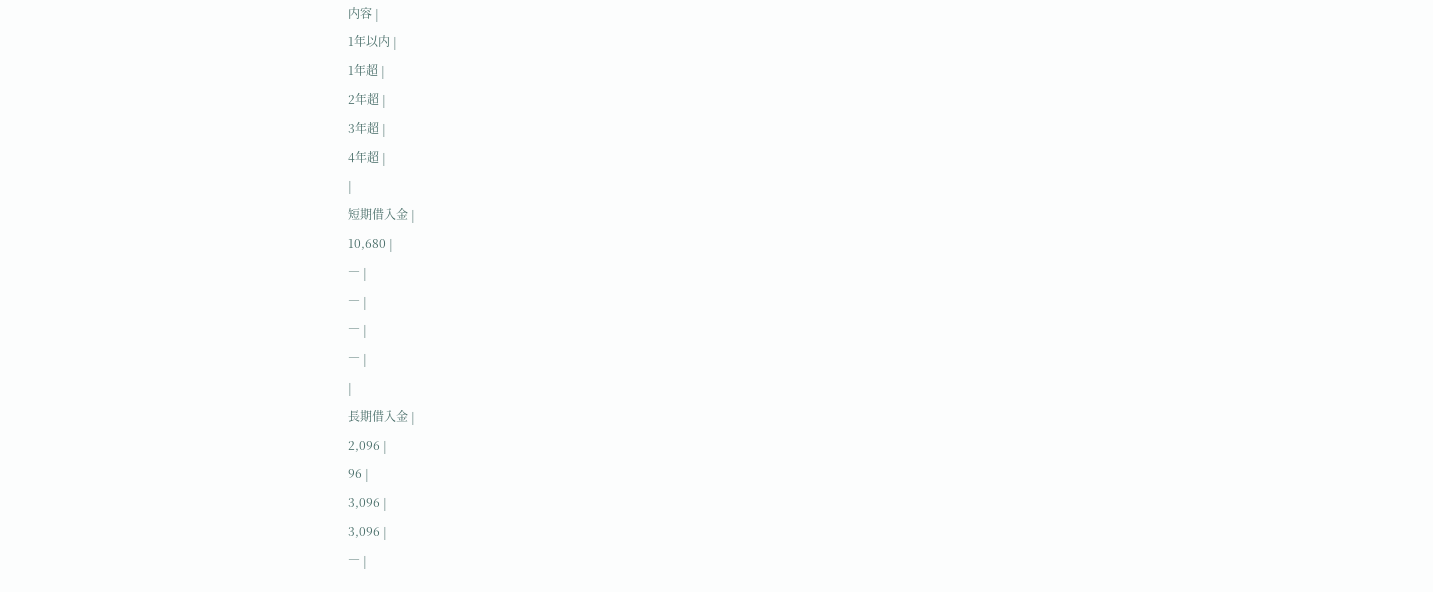内容 |
1年以内 |
1年超 |
2年超 |
3年超 |
4年超 |
|
短期借入金 |
10,680 |
― |
― |
― |
― |
|
長期借入金 |
2,096 |
96 |
3,096 |
3,096 |
― |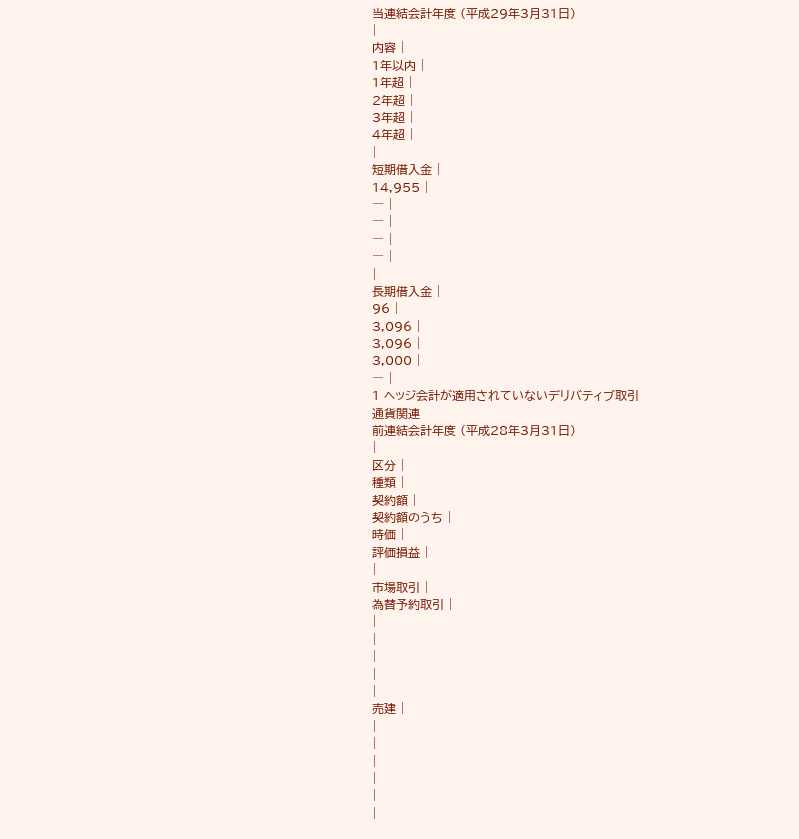当連結会計年度 (平成29年3月31日)
|
内容 |
1年以内 |
1年超 |
2年超 |
3年超 |
4年超 |
|
短期借入金 |
14,955 |
― |
― |
― |
― |
|
長期借入金 |
96 |
3,096 |
3,096 |
3,000 |
― |
1 ヘッジ会計が適用されていないデリバティブ取引
通貨関連
前連結会計年度 (平成28年3月31日)
|
区分 |
種類 |
契約額 |
契約額のうち |
時価 |
評価損益 |
|
市場取引 |
為替予約取引 |
|
|
|
|
|
売建 |
|
|
|
|
|
|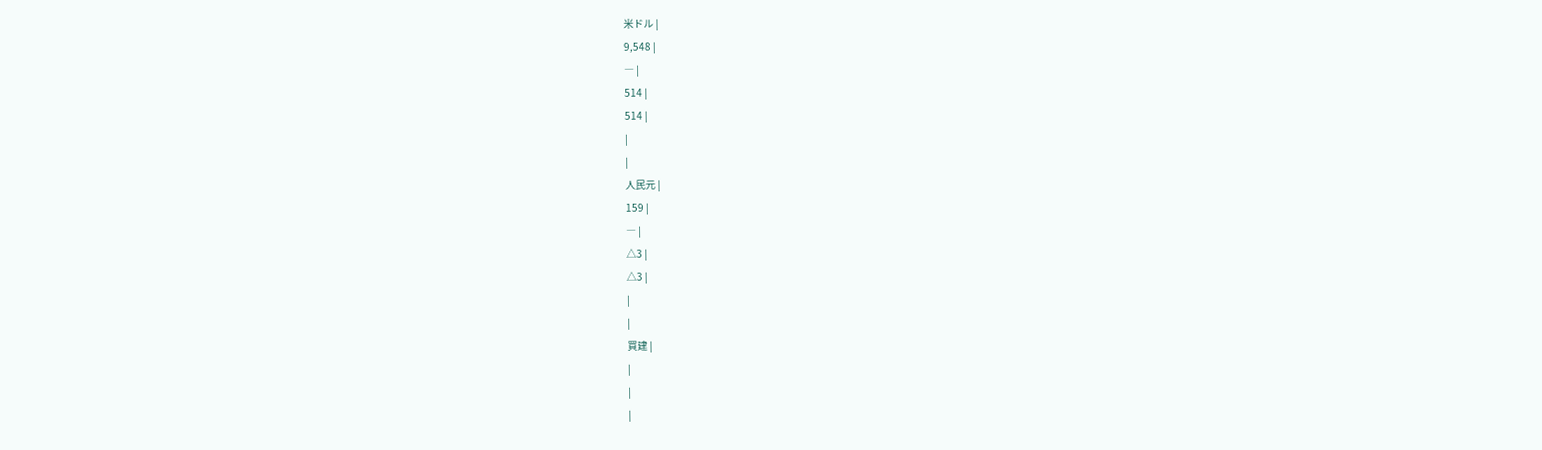米ドル |
9,548 |
― |
514 |
514 |
|
|
人民元 |
159 |
― |
△3 |
△3 |
|
|
買建 |
|
|
|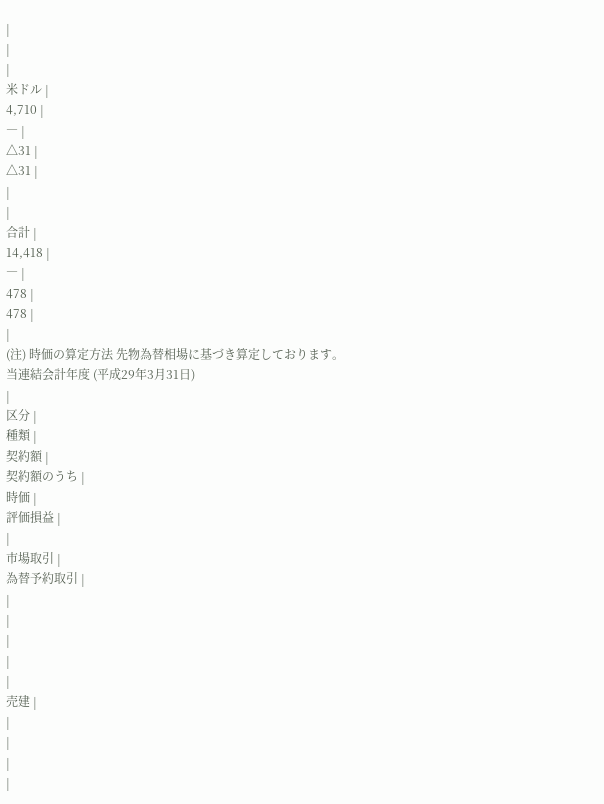|
|
|
米ドル |
4,710 |
― |
△31 |
△31 |
|
|
合計 |
14,418 |
― |
478 |
478 |
|
(注) 時価の算定方法 先物為替相場に基づき算定しております。
当連結会計年度 (平成29年3月31日)
|
区分 |
種類 |
契約額 |
契約額のうち |
時価 |
評価損益 |
|
市場取引 |
為替予約取引 |
|
|
|
|
|
売建 |
|
|
|
|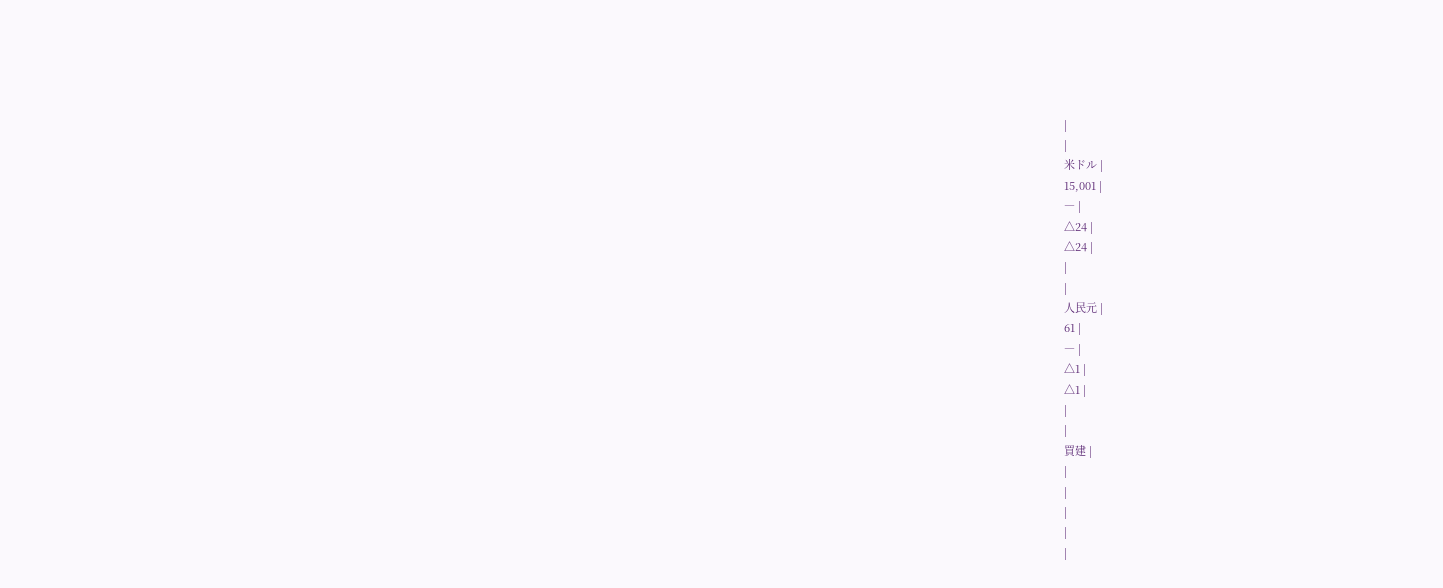|
|
米ドル |
15,001 |
― |
△24 |
△24 |
|
|
人民元 |
61 |
― |
△1 |
△1 |
|
|
買建 |
|
|
|
|
|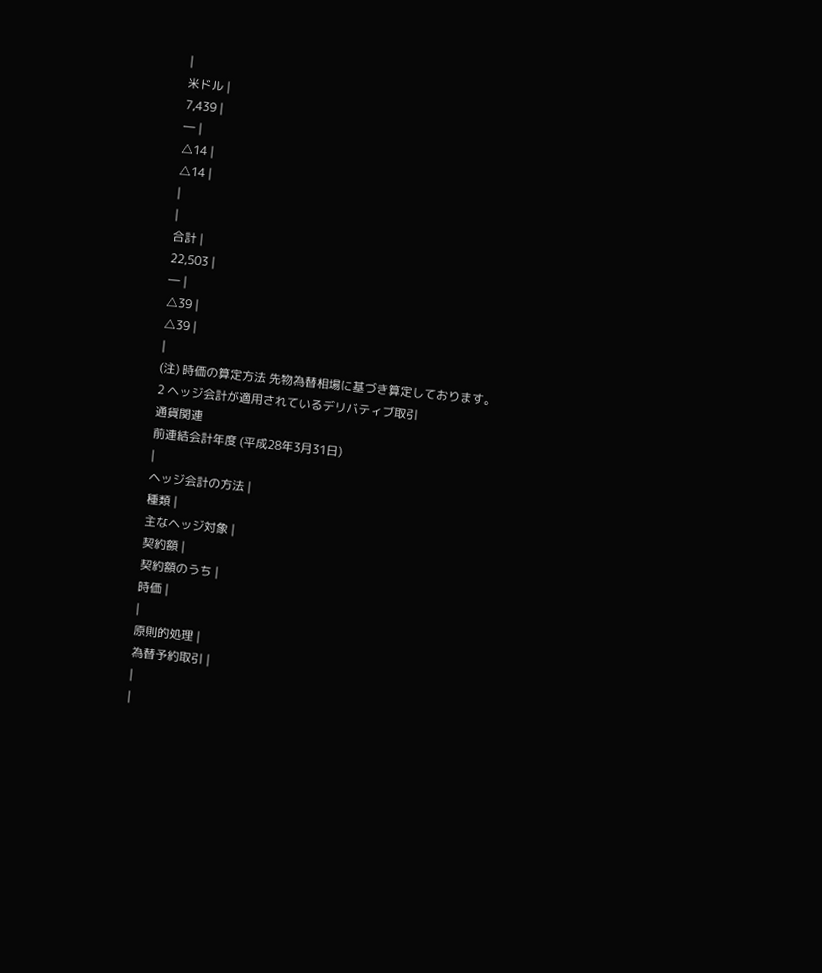|
米ドル |
7,439 |
― |
△14 |
△14 |
|
|
合計 |
22,503 |
― |
△39 |
△39 |
|
(注) 時価の算定方法 先物為替相場に基づき算定しております。
2 ヘッジ会計が適用されているデリバティブ取引
通貨関連
前連結会計年度 (平成28年3月31日)
|
ヘッジ会計の方法 |
種類 |
主なヘッジ対象 |
契約額 |
契約額のうち |
時価 |
|
原則的処理 |
為替予約取引 |
|
|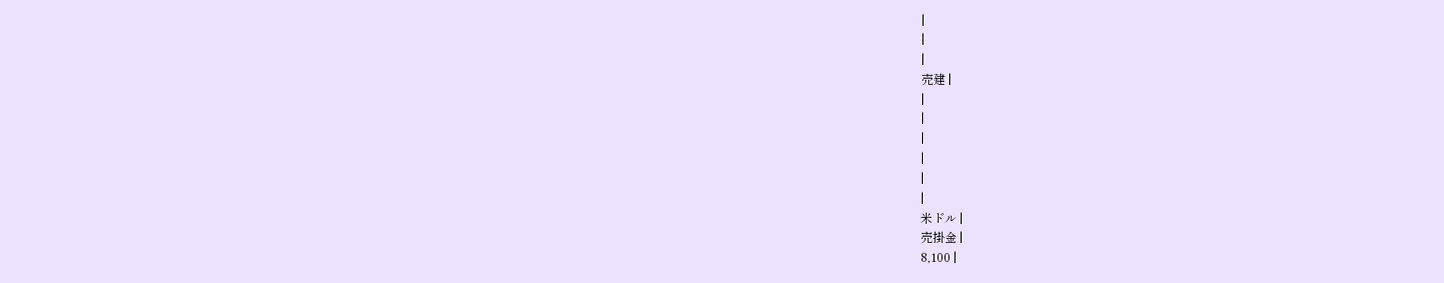|
|
|
売建 |
|
|
|
|
|
|
米ドル |
売掛金 |
8,100 |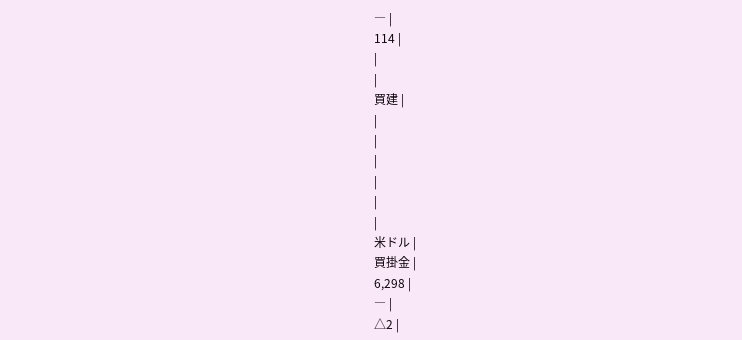― |
114 |
|
|
買建 |
|
|
|
|
|
|
米ドル |
買掛金 |
6,298 |
― |
△2 |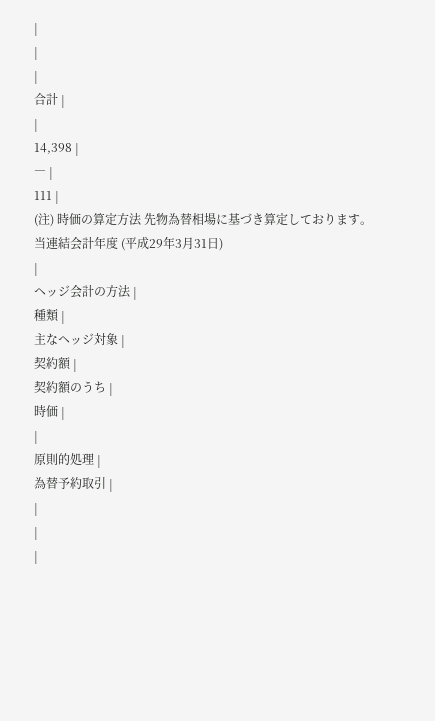|
|
|
合計 |
|
14,398 |
― |
111 |
(注) 時価の算定方法 先物為替相場に基づき算定しております。
当連結会計年度 (平成29年3月31日)
|
ヘッジ会計の方法 |
種類 |
主なヘッジ対象 |
契約額 |
契約額のうち |
時価 |
|
原則的処理 |
為替予約取引 |
|
|
|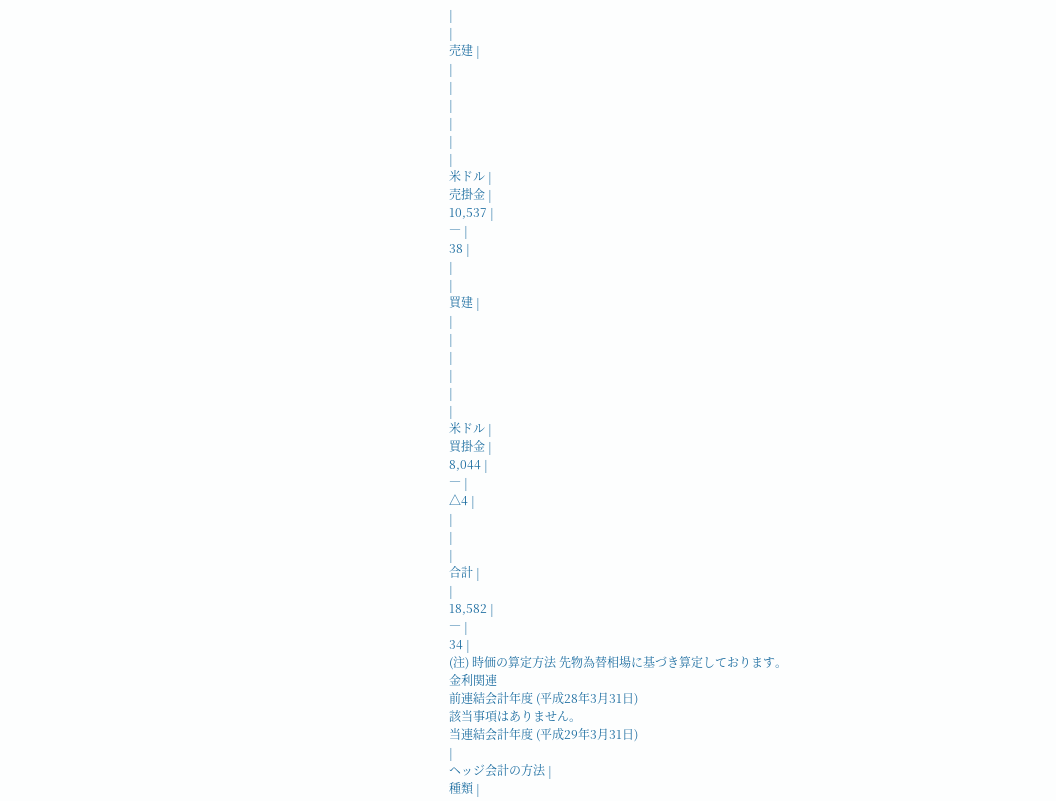|
|
売建 |
|
|
|
|
|
|
米ドル |
売掛金 |
10,537 |
― |
38 |
|
|
買建 |
|
|
|
|
|
|
米ドル |
買掛金 |
8,044 |
― |
△4 |
|
|
|
合計 |
|
18,582 |
― |
34 |
(注) 時価の算定方法 先物為替相場に基づき算定しております。
金利関連
前連結会計年度 (平成28年3月31日)
該当事項はありません。
当連結会計年度 (平成29年3月31日)
|
ヘッジ会計の方法 |
種類 |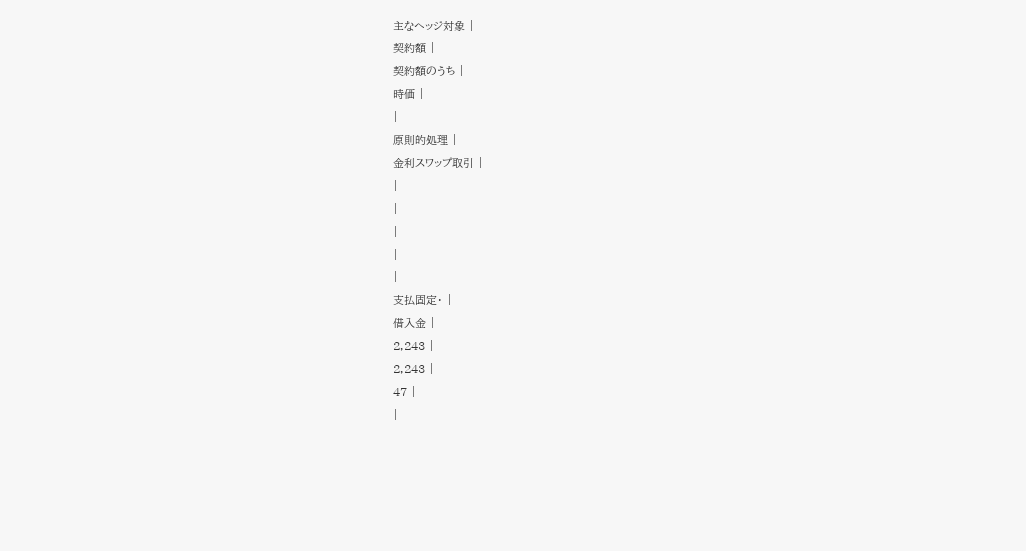主なヘッジ対象 |
契約額 |
契約額のうち |
時価 |
|
原則的処理 |
金利スワップ取引 |
|
|
|
|
|
支払固定・ |
借入金 |
2,243 |
2,243 |
47 |
|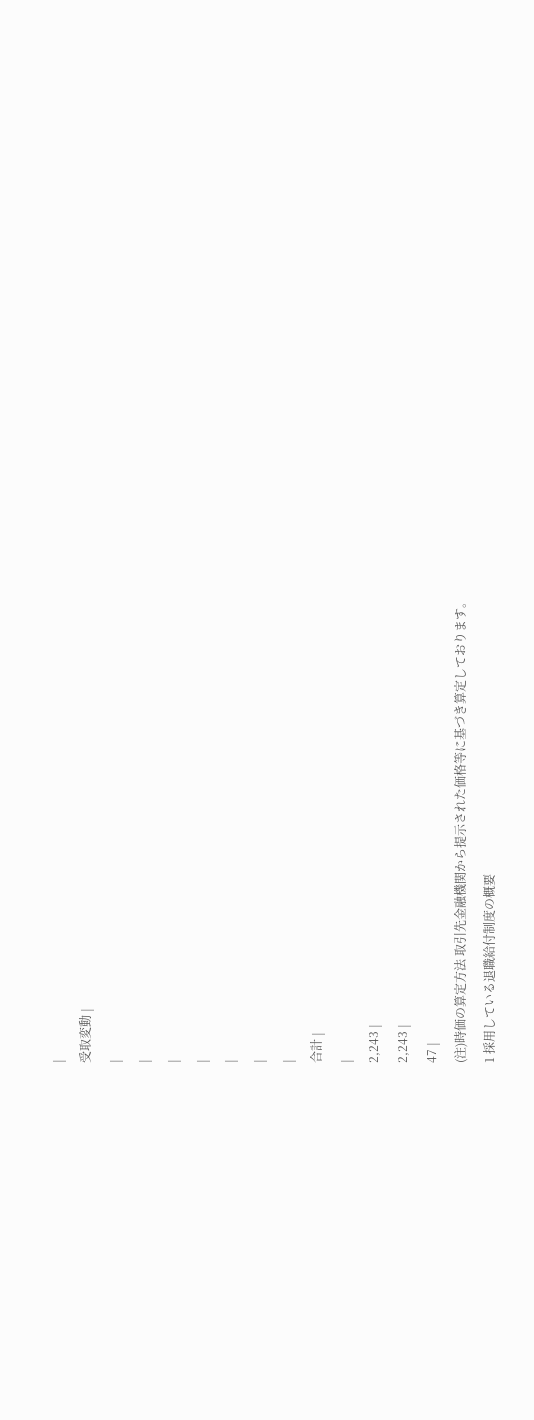|
受取変動 |
|
|
|
|
|
|
|
合計 |
|
2,243 |
2,243 |
47 |
(注)時価の算定方法 取引先金融機関から提示された価格等に基づき算定しております。
1 採用している退職給付制度の概要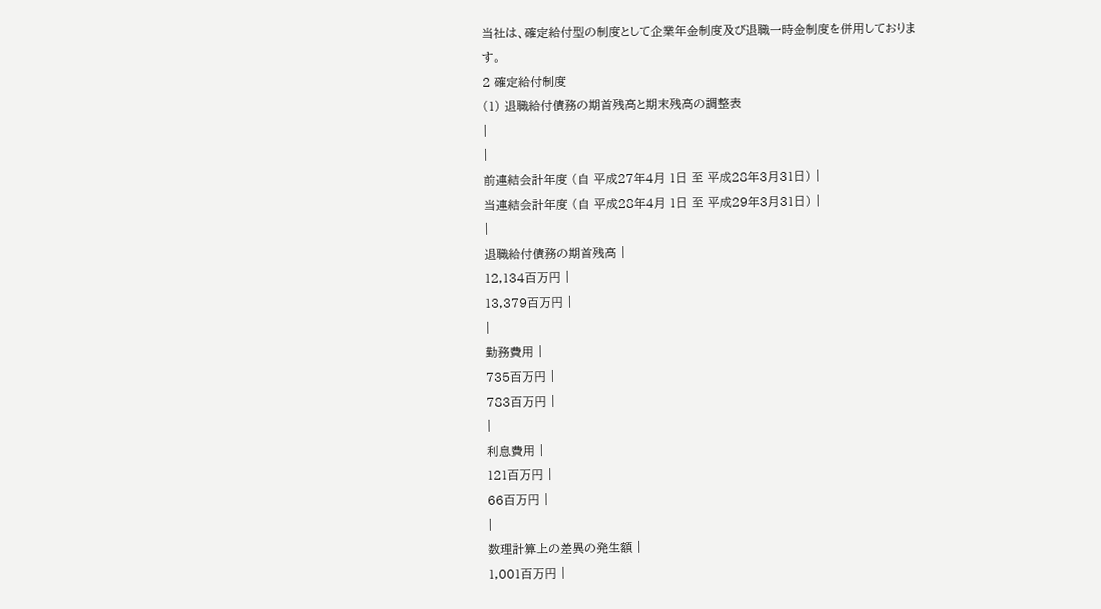当社は、確定給付型の制度として企業年金制度及び退職一時金制度を併用しております。
2 確定給付制度
(1) 退職給付債務の期首残高と期末残高の調整表
|
|
前連結会計年度 (自 平成27年4月 1日 至 平成28年3月31日) |
当連結会計年度 (自 平成28年4月 1日 至 平成29年3月31日) |
|
退職給付債務の期首残高 |
12,134百万円 |
13,379百万円 |
|
勤務費用 |
735百万円 |
783百万円 |
|
利息費用 |
121百万円 |
66百万円 |
|
数理計算上の差異の発生額 |
1,001百万円 |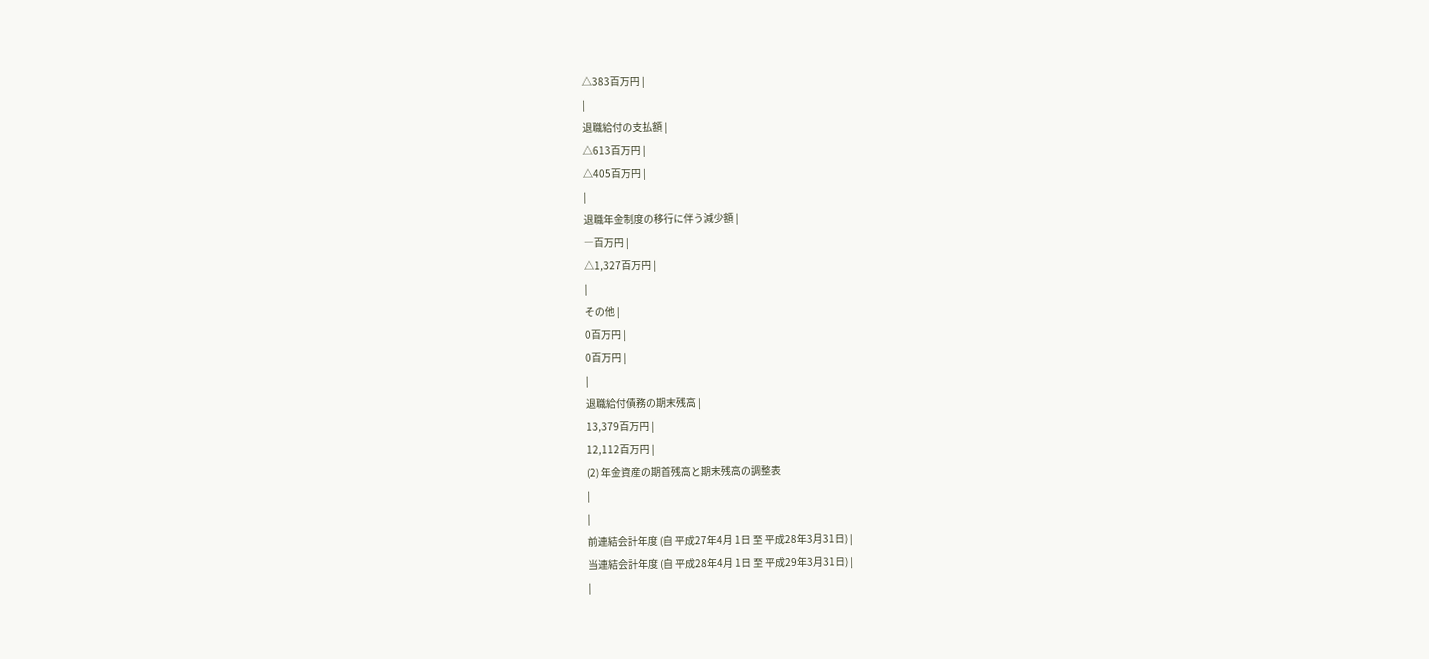△383百万円 |
|
退職給付の支払額 |
△613百万円 |
△405百万円 |
|
退職年金制度の移行に伴う減少額 |
―百万円 |
△1,327百万円 |
|
その他 |
0百万円 |
0百万円 |
|
退職給付債務の期末残高 |
13,379百万円 |
12,112百万円 |
(2) 年金資産の期首残高と期末残高の調整表
|
|
前連結会計年度 (自 平成27年4月 1日 至 平成28年3月31日) |
当連結会計年度 (自 平成28年4月 1日 至 平成29年3月31日) |
|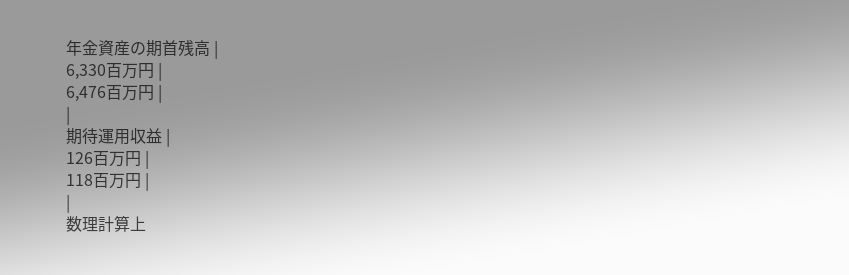年金資産の期首残高 |
6,330百万円 |
6,476百万円 |
|
期待運用収益 |
126百万円 |
118百万円 |
|
数理計算上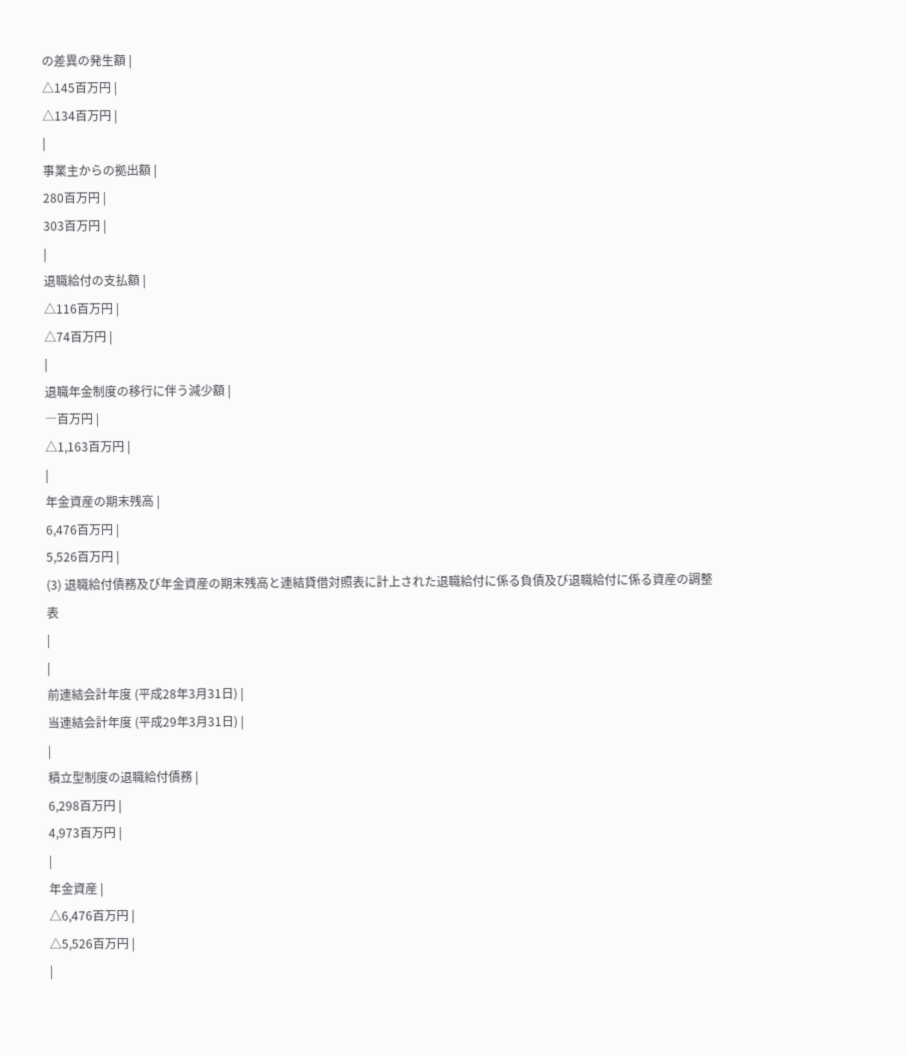の差異の発生額 |
△145百万円 |
△134百万円 |
|
事業主からの拠出額 |
280百万円 |
303百万円 |
|
退職給付の支払額 |
△116百万円 |
△74百万円 |
|
退職年金制度の移行に伴う減少額 |
―百万円 |
△1,163百万円 |
|
年金資産の期末残高 |
6,476百万円 |
5,526百万円 |
(3) 退職給付債務及び年金資産の期末残高と連結貸借対照表に計上された退職給付に係る負債及び退職給付に係る資産の調整表
|
|
前連結会計年度 (平成28年3月31日) |
当連結会計年度 (平成29年3月31日) |
|
積立型制度の退職給付債務 |
6,298百万円 |
4,973百万円 |
|
年金資産 |
△6,476百万円 |
△5,526百万円 |
|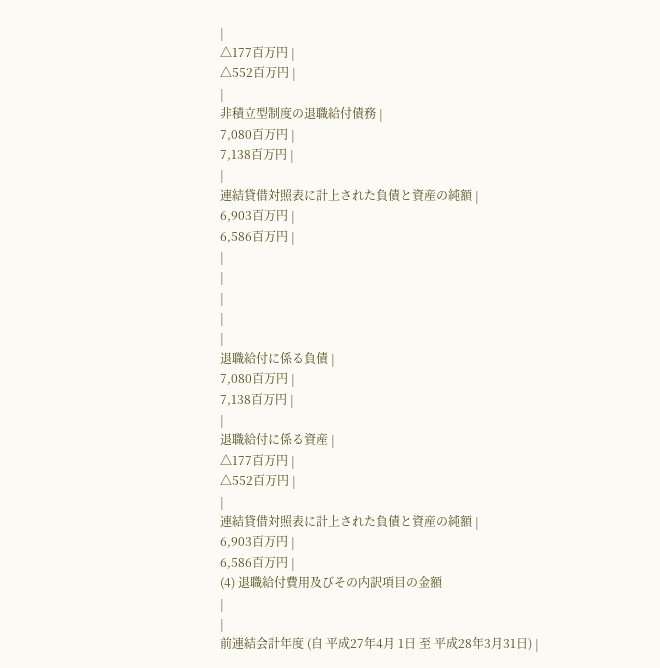|
△177百万円 |
△552百万円 |
|
非積立型制度の退職給付債務 |
7,080百万円 |
7,138百万円 |
|
連結貸借対照表に計上された負債と資産の純額 |
6,903百万円 |
6,586百万円 |
|
|
|
|
|
退職給付に係る負債 |
7,080百万円 |
7,138百万円 |
|
退職給付に係る資産 |
△177百万円 |
△552百万円 |
|
連結貸借対照表に計上された負債と資産の純額 |
6,903百万円 |
6,586百万円 |
(4) 退職給付費用及びその内訳項目の金額
|
|
前連結会計年度 (自 平成27年4月 1日 至 平成28年3月31日) |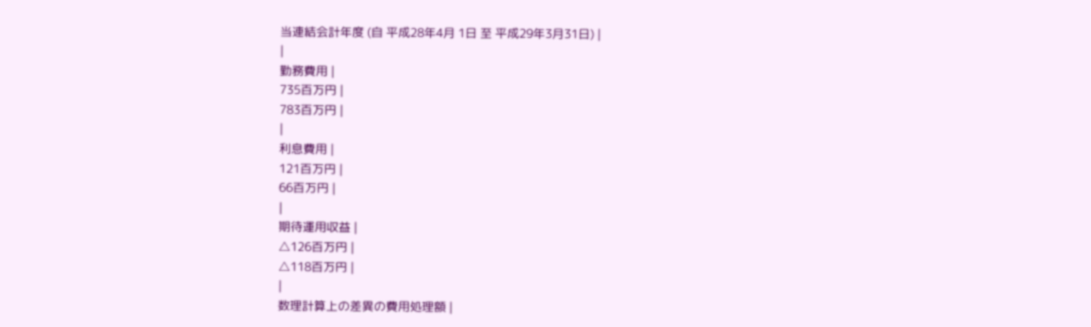当連結会計年度 (自 平成28年4月 1日 至 平成29年3月31日) |
|
勤務費用 |
735百万円 |
783百万円 |
|
利息費用 |
121百万円 |
66百万円 |
|
期待運用収益 |
△126百万円 |
△118百万円 |
|
数理計算上の差異の費用処理額 |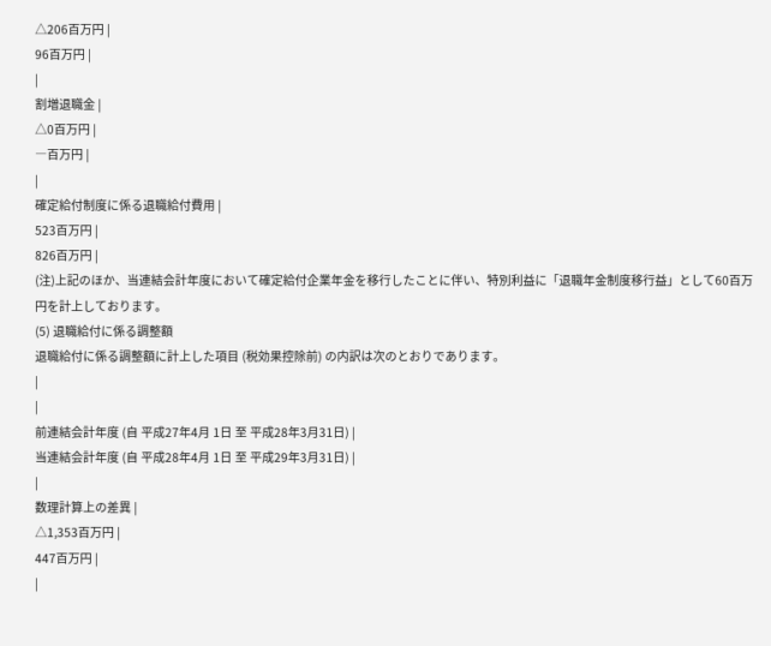△206百万円 |
96百万円 |
|
割増退職金 |
△0百万円 |
―百万円 |
|
確定給付制度に係る退職給付費用 |
523百万円 |
826百万円 |
(注)上記のほか、当連結会計年度において確定給付企業年金を移行したことに伴い、特別利益に「退職年金制度移行益」として60百万円を計上しております。
(5) 退職給付に係る調整額
退職給付に係る調整額に計上した項目 (税効果控除前) の内訳は次のとおりであります。
|
|
前連結会計年度 (自 平成27年4月 1日 至 平成28年3月31日) |
当連結会計年度 (自 平成28年4月 1日 至 平成29年3月31日) |
|
数理計算上の差異 |
△1,353百万円 |
447百万円 |
|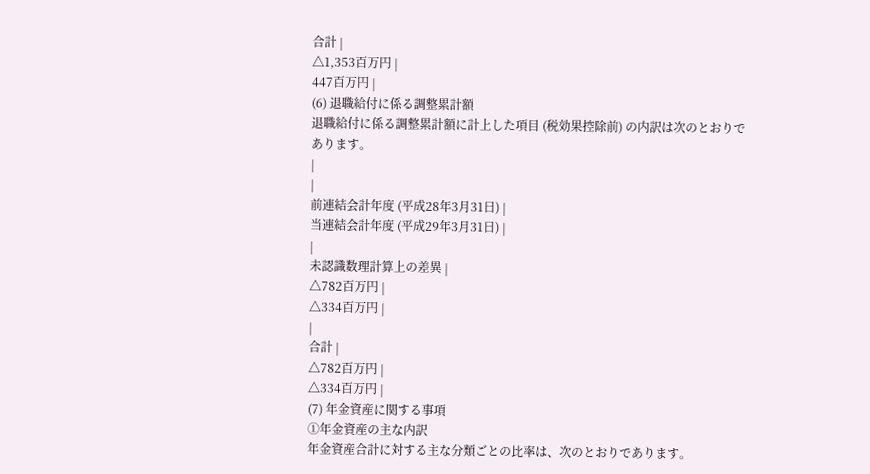合計 |
△1,353百万円 |
447百万円 |
(6) 退職給付に係る調整累計額
退職給付に係る調整累計額に計上した項目 (税効果控除前) の内訳は次のとおりであります。
|
|
前連結会計年度 (平成28年3月31日) |
当連結会計年度 (平成29年3月31日) |
|
未認識数理計算上の差異 |
△782百万円 |
△334百万円 |
|
合計 |
△782百万円 |
△334百万円 |
(7) 年金資産に関する事項
①年金資産の主な内訳
年金資産合計に対する主な分類ごとの比率は、次のとおりであります。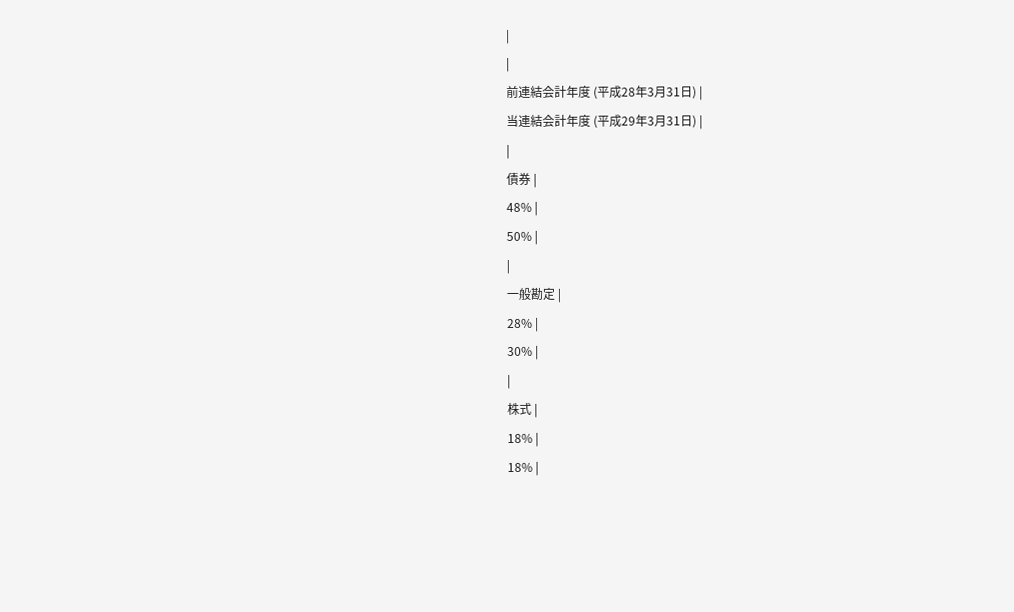|
|
前連結会計年度 (平成28年3月31日) |
当連結会計年度 (平成29年3月31日) |
|
債券 |
48% |
50% |
|
一般勘定 |
28% |
30% |
|
株式 |
18% |
18% |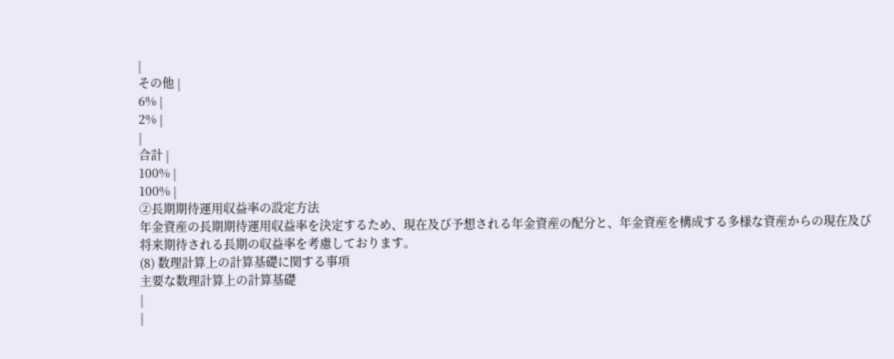|
その他 |
6% |
2% |
|
合計 |
100% |
100% |
②長期期待運用収益率の設定方法
年金資産の長期期待運用収益率を決定するため、現在及び予想される年金資産の配分と、年金資産を構成する多様な資産からの現在及び将来期待される長期の収益率を考慮しております。
(8) 数理計算上の計算基礎に関する事項
主要な数理計算上の計算基礎
|
|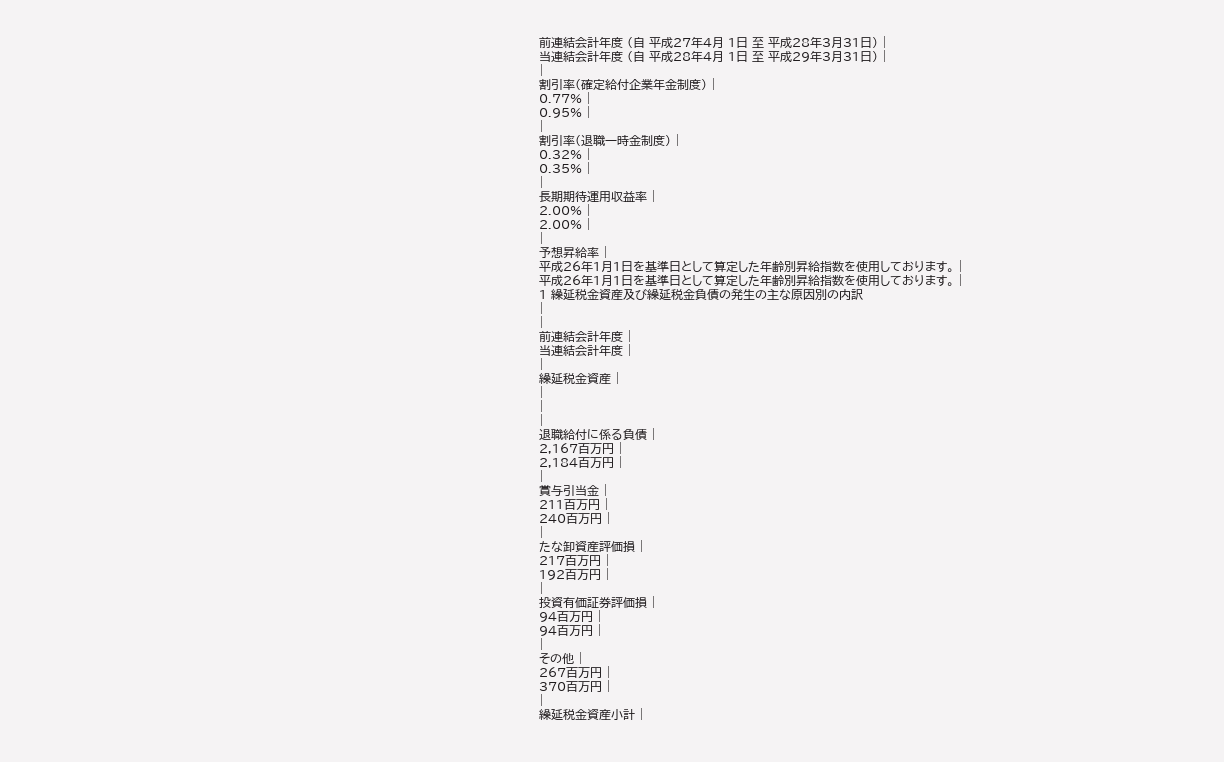前連結会計年度 (自 平成27年4月 1日 至 平成28年3月31日) |
当連結会計年度 (自 平成28年4月 1日 至 平成29年3月31日) |
|
割引率(確定給付企業年金制度) |
0.77% |
0.95% |
|
割引率(退職一時金制度) |
0.32% |
0.35% |
|
長期期待運用収益率 |
2.00% |
2.00% |
|
予想昇給率 |
平成26年1月1日を基準日として算定した年齢別昇給指数を使用しております。 |
平成26年1月1日を基準日として算定した年齢別昇給指数を使用しております。 |
1 繰延税金資産及び繰延税金負債の発生の主な原因別の内訳
|
|
前連結会計年度 |
当連結会計年度 |
|
繰延税金資産 |
|
|
|
退職給付に係る負債 |
2,167百万円 |
2,184百万円 |
|
賞与引当金 |
211百万円 |
240百万円 |
|
たな卸資産評価損 |
217百万円 |
192百万円 |
|
投資有価証券評価損 |
94百万円 |
94百万円 |
|
その他 |
267百万円 |
370百万円 |
|
繰延税金資産小計 |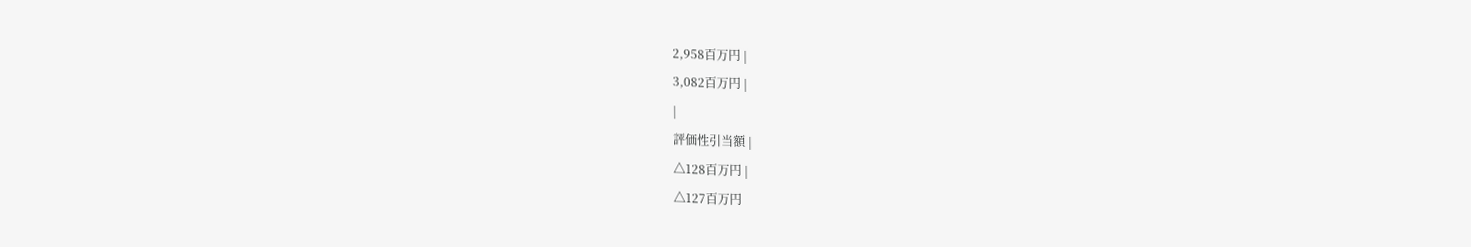2,958百万円 |
3,082百万円 |
|
評価性引当額 |
△128百万円 |
△127百万円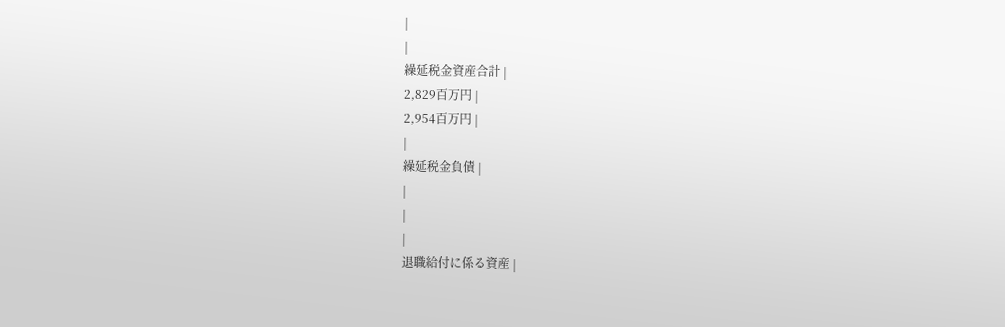|
|
繰延税金資産合計 |
2,829百万円 |
2,954百万円 |
|
繰延税金負債 |
|
|
|
退職給付に係る資産 |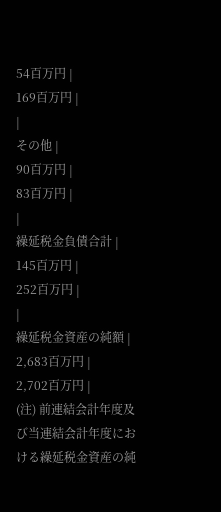54百万円 |
169百万円 |
|
その他 |
90百万円 |
83百万円 |
|
繰延税金負債合計 |
145百万円 |
252百万円 |
|
繰延税金資産の純額 |
2,683百万円 |
2,702百万円 |
(注) 前連結会計年度及び当連結会計年度における繰延税金資産の純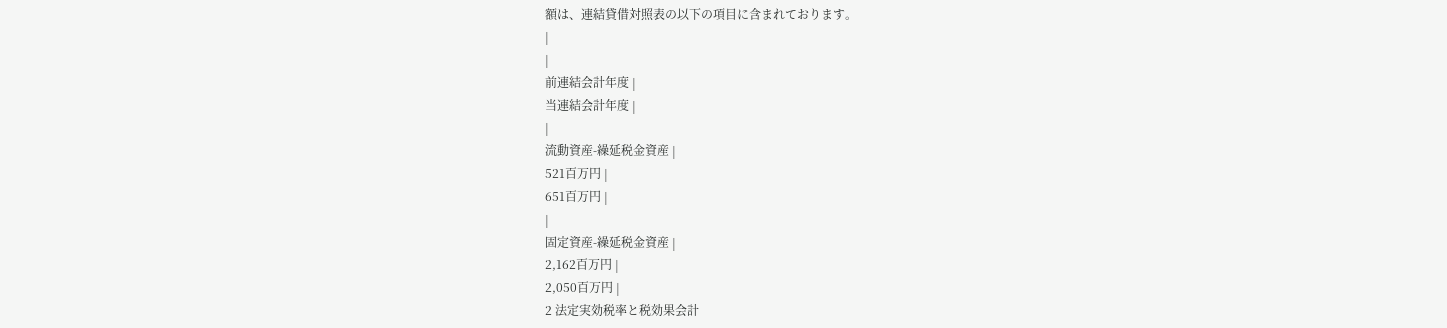額は、連結貸借対照表の以下の項目に含まれております。
|
|
前連結会計年度 |
当連結会計年度 |
|
流動資産-繰延税金資産 |
521百万円 |
651百万円 |
|
固定資産-繰延税金資産 |
2,162百万円 |
2,050百万円 |
2 法定実効税率と税効果会計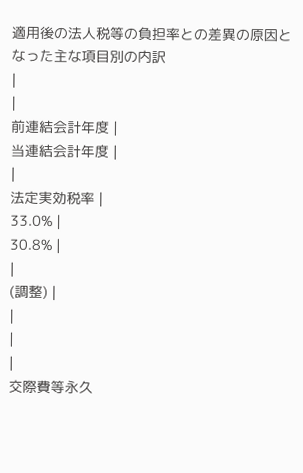適用後の法人税等の負担率との差異の原因となった主な項目別の内訳
|
|
前連結会計年度 |
当連結会計年度 |
|
法定実効税率 |
33.0% |
30.8% |
|
(調整) |
|
|
|
交際費等永久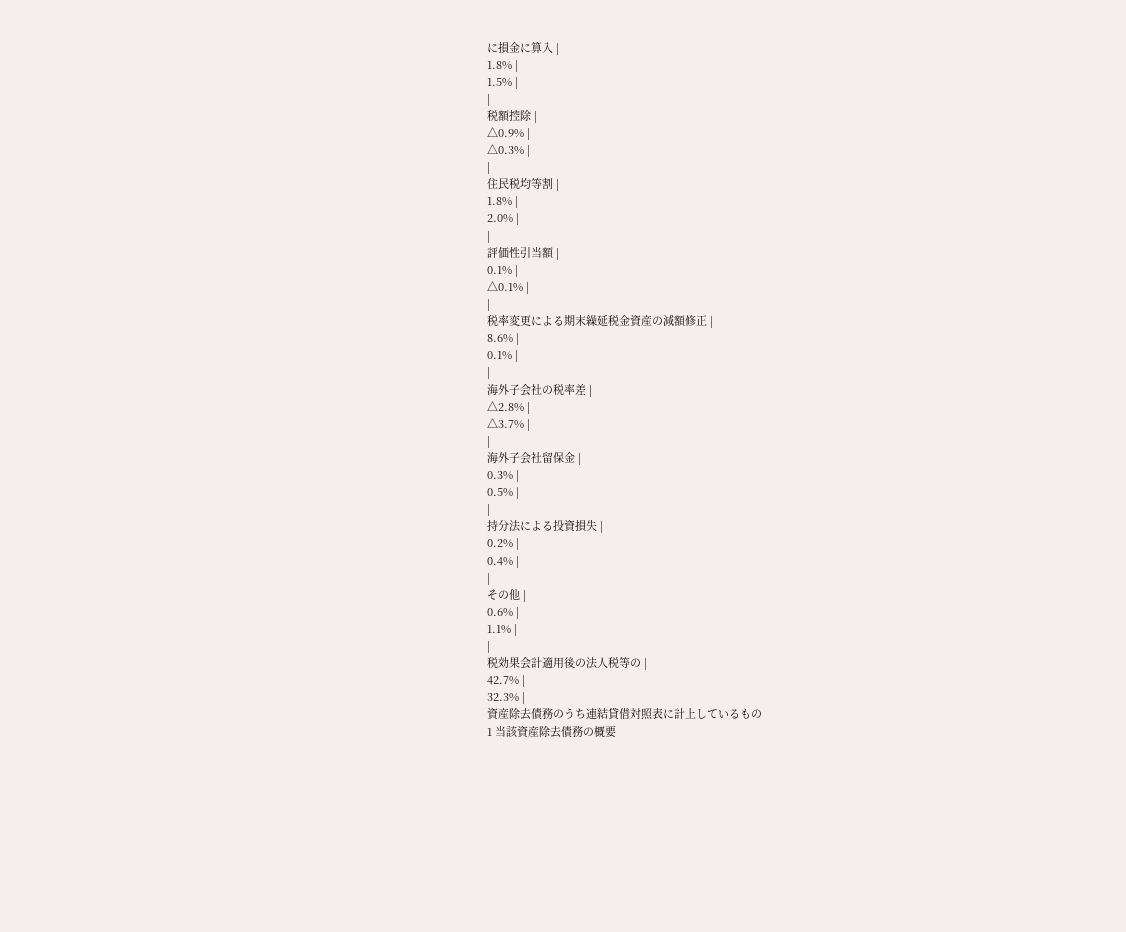に損金に算入 |
1.8% |
1.5% |
|
税額控除 |
△0.9% |
△0.3% |
|
住民税均等割 |
1.8% |
2.0% |
|
評価性引当額 |
0.1% |
△0.1% |
|
税率変更による期末繰延税金資産の減額修正 |
8.6% |
0.1% |
|
海外子会社の税率差 |
△2.8% |
△3.7% |
|
海外子会社留保金 |
0.3% |
0.5% |
|
持分法による投資損失 |
0.2% |
0.4% |
|
その他 |
0.6% |
1.1% |
|
税効果会計適用後の法人税等の |
42.7% |
32.3% |
資産除去債務のうち連結貸借対照表に計上しているもの
1 当該資産除去債務の概要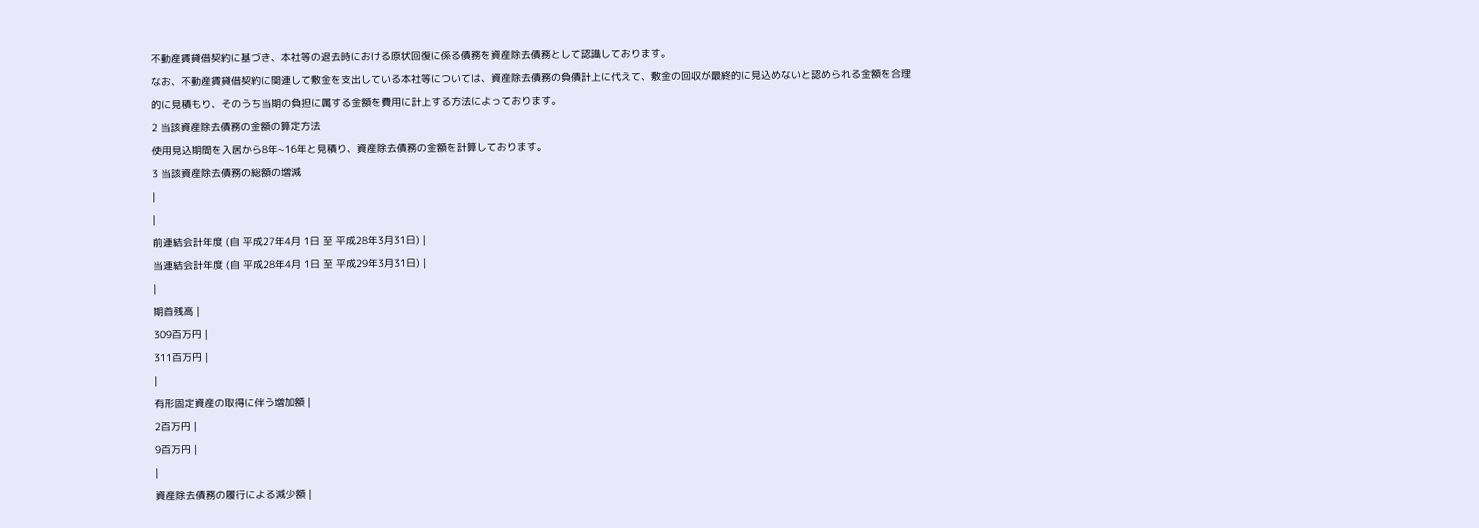不動産賃貸借契約に基づき、本社等の退去時における原状回復に係る債務を資産除去債務として認識しております。
なお、不動産賃貸借契約に関連して敷金を支出している本社等については、資産除去債務の負債計上に代えて、敷金の回収が最終的に見込めないと認められる金額を合理的に見積もり、そのうち当期の負担に属する金額を費用に計上する方法によっております。
2 当該資産除去債務の金額の算定方法
使用見込期間を入居から8年~16年と見積り、資産除去債務の金額を計算しております。
3 当該資産除去債務の総額の増減
|
|
前連結会計年度 (自 平成27年4月 1日 至 平成28年3月31日) |
当連結会計年度 (自 平成28年4月 1日 至 平成29年3月31日) |
|
期首残高 |
309百万円 |
311百万円 |
|
有形固定資産の取得に伴う増加額 |
2百万円 |
9百万円 |
|
資産除去債務の履行による減少額 |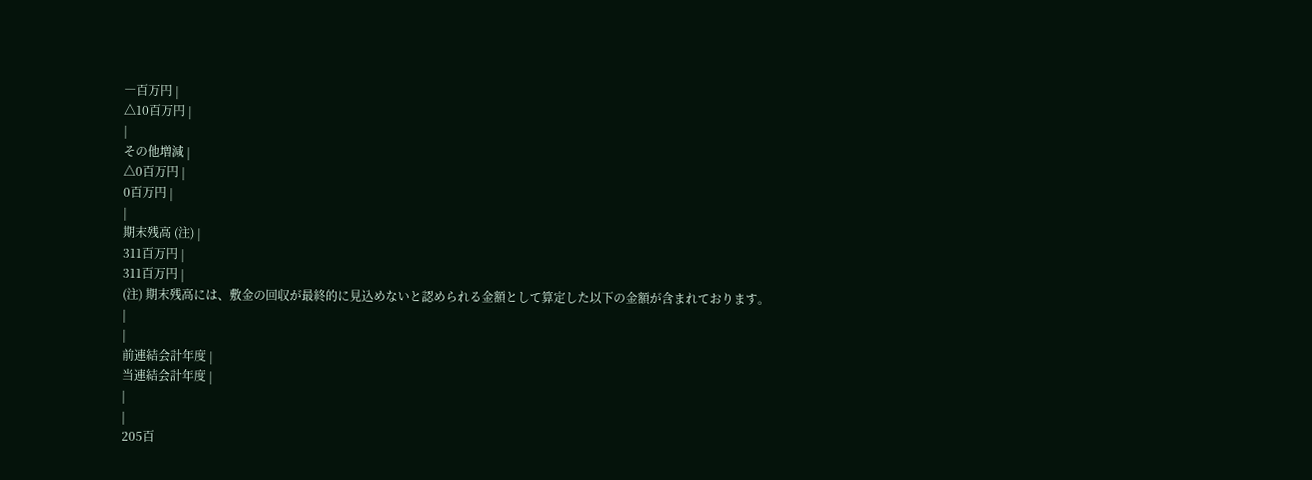―百万円 |
△10百万円 |
|
その他増減 |
△0百万円 |
0百万円 |
|
期末残高 (注) |
311百万円 |
311百万円 |
(注) 期末残高には、敷金の回収が最終的に見込めないと認められる金額として算定した以下の金額が含まれております。
|
|
前連結会計年度 |
当連結会計年度 |
|
|
205百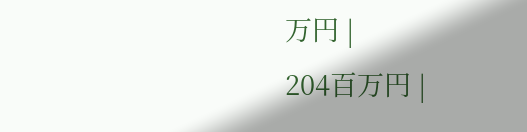万円 |
204百万円 |